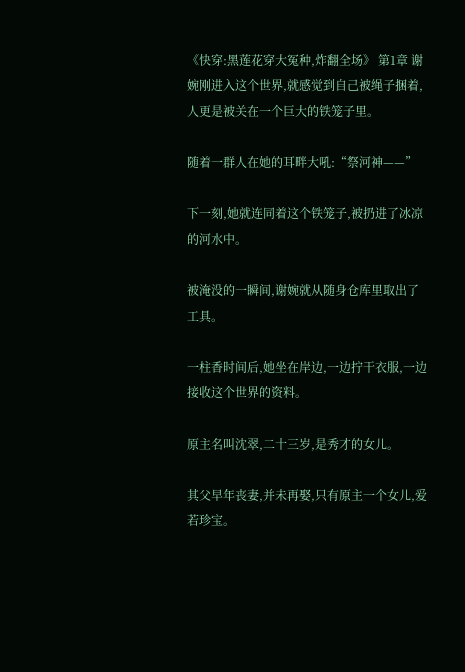《快穿:黑莲花穿大冤种,炸翻全场》 第1章 谢婉刚进入这个世界,就感觉到自己被绳子捆着,人更是被关在一个巨大的铁笼子里。

随着一群人在她的耳畔大吼:“祭河神——”

下一刻,她就连同着这个铁笼子,被扔进了冰凉的河水中。

被淹没的一瞬间,谢婉就从随身仓库里取出了工具。

一柱香时间后,她坐在岸边,一边拧干衣服,一边接收这个世界的资料。

原主名叫沈翠,二十三岁,是秀才的女儿。

其父早年丧妻,并未再娶,只有原主一个女儿,爱若珍宝。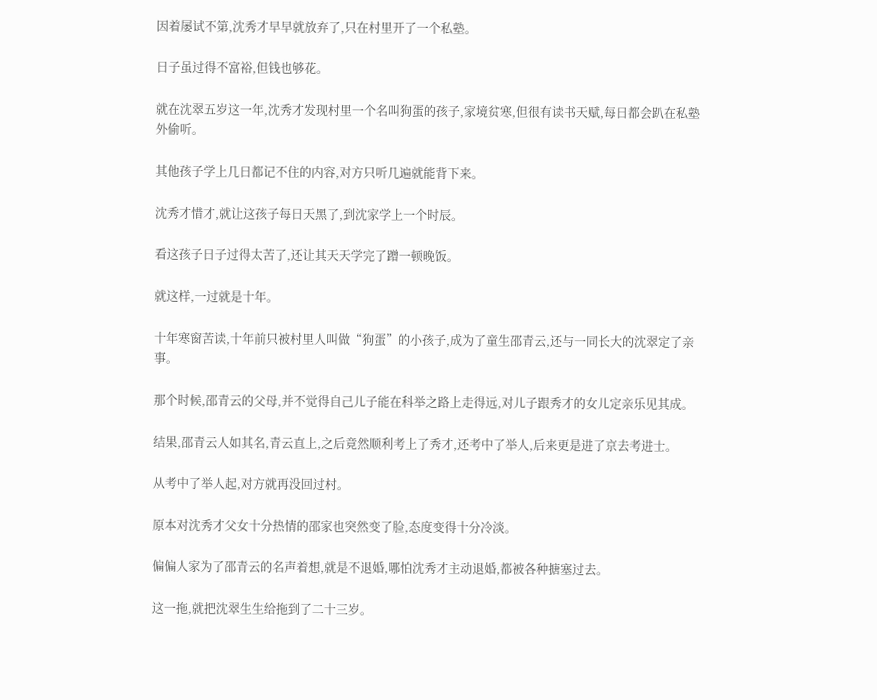因着屡试不第,沈秀才早早就放弃了,只在村里开了一个私塾。

日子虽过得不富裕,但钱也够花。

就在沈翠五岁这一年,沈秀才发现村里一个名叫狗蛋的孩子,家境贫寒,但很有读书天赋,每日都会趴在私塾外偷听。

其他孩子学上几日都记不住的内容,对方只听几遍就能背下来。

沈秀才惜才,就让这孩子每日天黑了,到沈家学上一个时辰。

看这孩子日子过得太苦了,还让其天天学完了蹭一顿晚饭。

就这样,一过就是十年。

十年寒窗苦读,十年前只被村里人叫做“狗蛋”的小孩子,成为了童生邵青云,还与一同长大的沈翠定了亲事。

那个时候,邵青云的父母,并不觉得自己儿子能在科举之路上走得远,对儿子跟秀才的女儿定亲乐见其成。

结果,邵青云人如其名,青云直上,之后竟然顺利考上了秀才,还考中了举人,后来更是进了京去考进士。

从考中了举人起,对方就再没回过村。

原本对沈秀才父女十分热情的邵家也突然变了脸,态度变得十分冷淡。

偏偏人家为了邵青云的名声着想,就是不退婚,哪怕沈秀才主动退婚,都被各种搪塞过去。

这一拖,就把沈翠生生给拖到了二十三岁。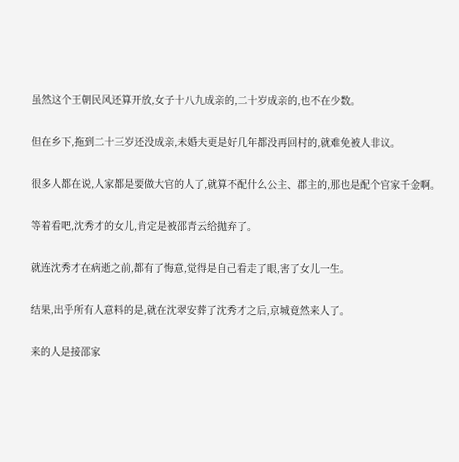虽然这个王朝民风还算开放,女子十八九成亲的,二十岁成亲的,也不在少数。

但在乡下,拖到二十三岁还没成亲,未婚夫更是好几年都没再回村的,就难免被人非议。

很多人都在说,人家都是要做大官的人了,就算不配什么公主、郡主的,那也是配个官家千金啊。

等着看吧,沈秀才的女儿,肯定是被邵青云给抛弃了。

就连沈秀才在病逝之前,都有了悔意,觉得是自己看走了眼,害了女儿一生。

结果,出乎所有人意料的是,就在沈翠安葬了沈秀才之后,京城竟然来人了。

来的人是接邵家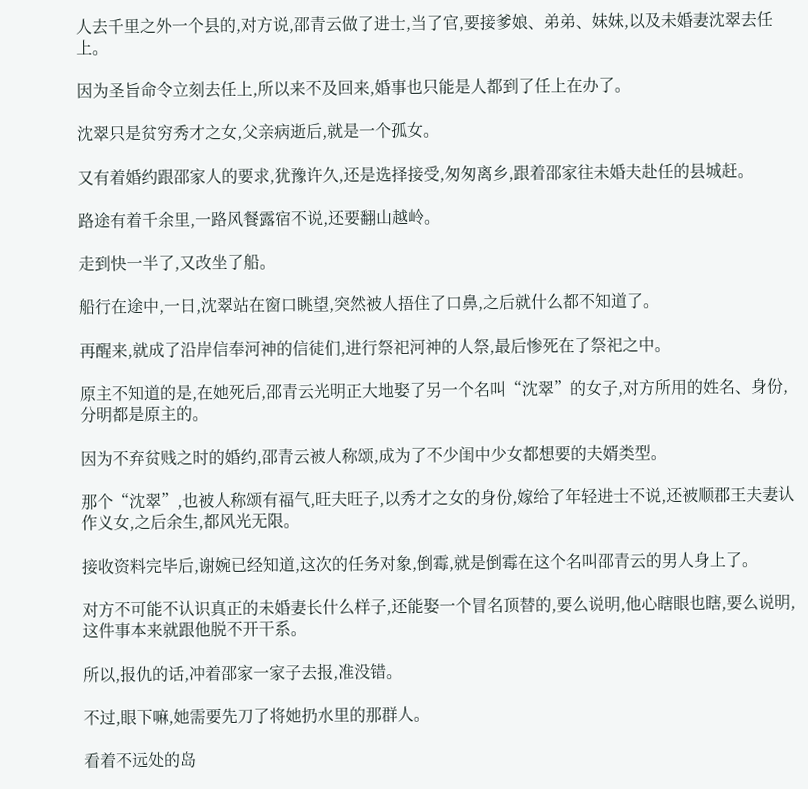人去千里之外一个县的,对方说,邵青云做了进士,当了官,要接爹娘、弟弟、妹妹,以及未婚妻沈翠去任上。

因为圣旨命令立刻去任上,所以来不及回来,婚事也只能是人都到了任上在办了。

沈翠只是贫穷秀才之女,父亲病逝后,就是一个孤女。

又有着婚约跟邵家人的要求,犹豫许久,还是选择接受,匆匆离乡,跟着邵家往未婚夫赴任的县城赶。

路途有着千余里,一路风餐露宿不说,还要翻山越岭。

走到快一半了,又改坐了船。

船行在途中,一日,沈翠站在窗口眺望,突然被人捂住了口鼻,之后就什么都不知道了。

再醒来,就成了沿岸信奉河神的信徒们,进行祭祀河神的人祭,最后惨死在了祭祀之中。

原主不知道的是,在她死后,邵青云光明正大地娶了另一个名叫“沈翠”的女子,对方所用的姓名、身份,分明都是原主的。

因为不弃贫贱之时的婚约,邵青云被人称颂,成为了不少闺中少女都想要的夫婿类型。

那个“沈翠”,也被人称颂有福气,旺夫旺子,以秀才之女的身份,嫁给了年轻进士不说,还被顺郡王夫妻认作义女,之后余生,都风光无限。

接收资料完毕后,谢婉已经知道,这次的任务对象,倒霉,就是倒霉在这个名叫邵青云的男人身上了。

对方不可能不认识真正的未婚妻长什么样子,还能娶一个冒名顶替的,要么说明,他心瞎眼也瞎,要么说明,这件事本来就跟他脱不开干系。

所以,报仇的话,冲着邵家一家子去报,准没错。

不过,眼下嘛,她需要先刀了将她扔水里的那群人。

看着不远处的岛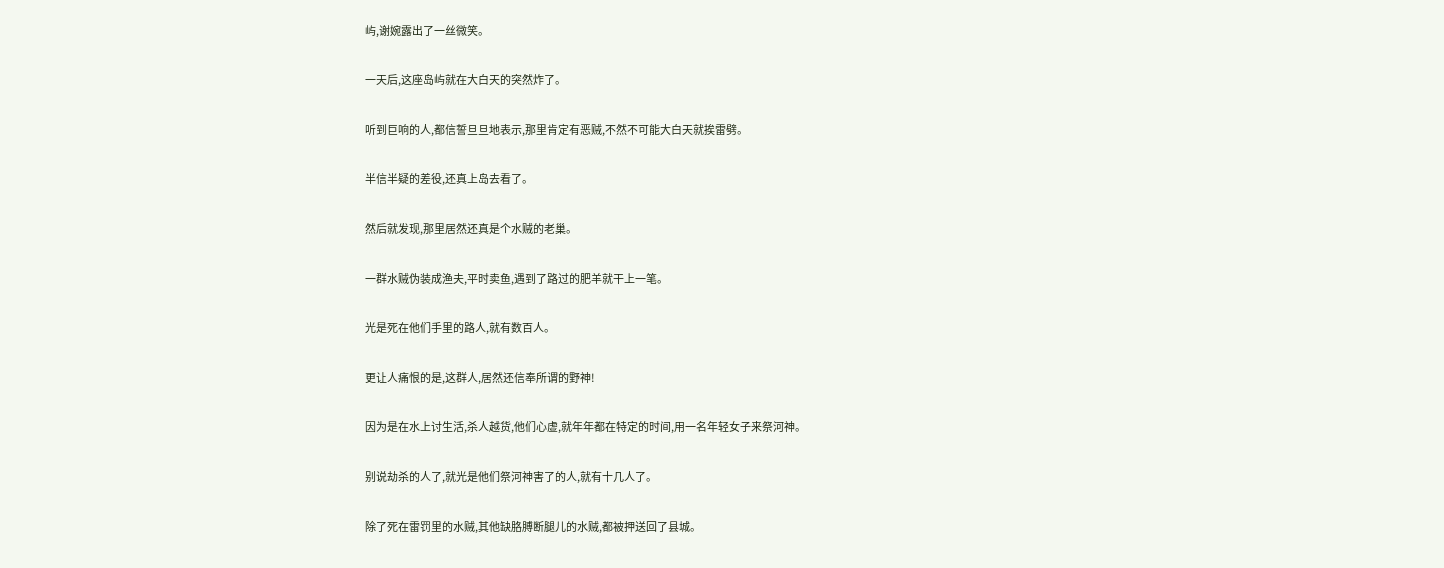屿,谢婉露出了一丝微笑。

一天后,这座岛屿就在大白天的突然炸了。

听到巨响的人,都信誓旦旦地表示,那里肯定有恶贼,不然不可能大白天就挨雷劈。

半信半疑的差役,还真上岛去看了。

然后就发现,那里居然还真是个水贼的老巢。

一群水贼伪装成渔夫,平时卖鱼,遇到了路过的肥羊就干上一笔。

光是死在他们手里的路人,就有数百人。

更让人痛恨的是,这群人,居然还信奉所谓的野神!

因为是在水上讨生活,杀人越货,他们心虚,就年年都在特定的时间,用一名年轻女子来祭河神。

别说劫杀的人了,就光是他们祭河神害了的人,就有十几人了。

除了死在雷罚里的水贼,其他缺胳膊断腿儿的水贼,都被押送回了县城。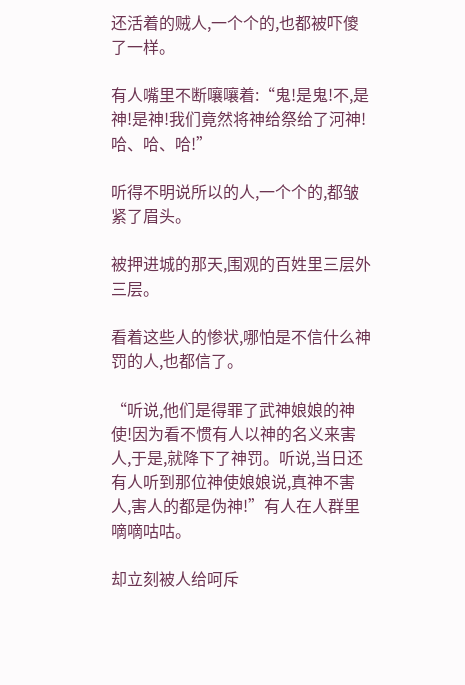还活着的贼人,一个个的,也都被吓傻了一样。

有人嘴里不断嚷嚷着:“鬼!是鬼!不,是神!是神!我们竟然将神给祭给了河神!哈、哈、哈!”

听得不明说所以的人,一个个的,都皱紧了眉头。

被押进城的那天,围观的百姓里三层外三层。

看着这些人的惨状,哪怕是不信什么神罚的人,也都信了。

“听说,他们是得罪了武神娘娘的神使!因为看不惯有人以神的名义来害人,于是,就降下了神罚。听说,当日还有人听到那位神使娘娘说,真神不害人,害人的都是伪神!”有人在人群里嘀嘀咕咕。

却立刻被人给呵斥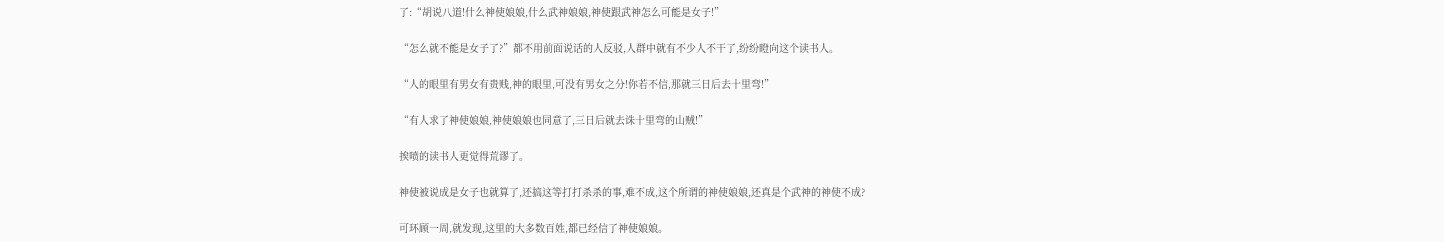了:“胡说八道!什么神使娘娘,什么武神娘娘,神使跟武神怎么可能是女子!”

“怎么就不能是女子了?”都不用前面说话的人反驳,人群中就有不少人不干了,纷纷瞪向这个读书人。

“人的眼里有男女有贵贱,神的眼里,可没有男女之分!你若不信,那就三日后去十里弯!”

“有人求了神使娘娘,神使娘娘也同意了,三日后就去诛十里弯的山贼!”

挨喷的读书人更觉得荒谬了。

神使被说成是女子也就算了,还搞这等打打杀杀的事,难不成,这个所谓的神使娘娘,还真是个武神的神使不成?

可环顾一周,就发现,这里的大多数百姓,都已经信了神使娘娘。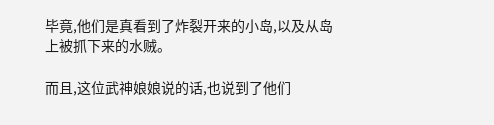毕竟,他们是真看到了炸裂开来的小岛,以及从岛上被抓下来的水贼。

而且,这位武神娘娘说的话,也说到了他们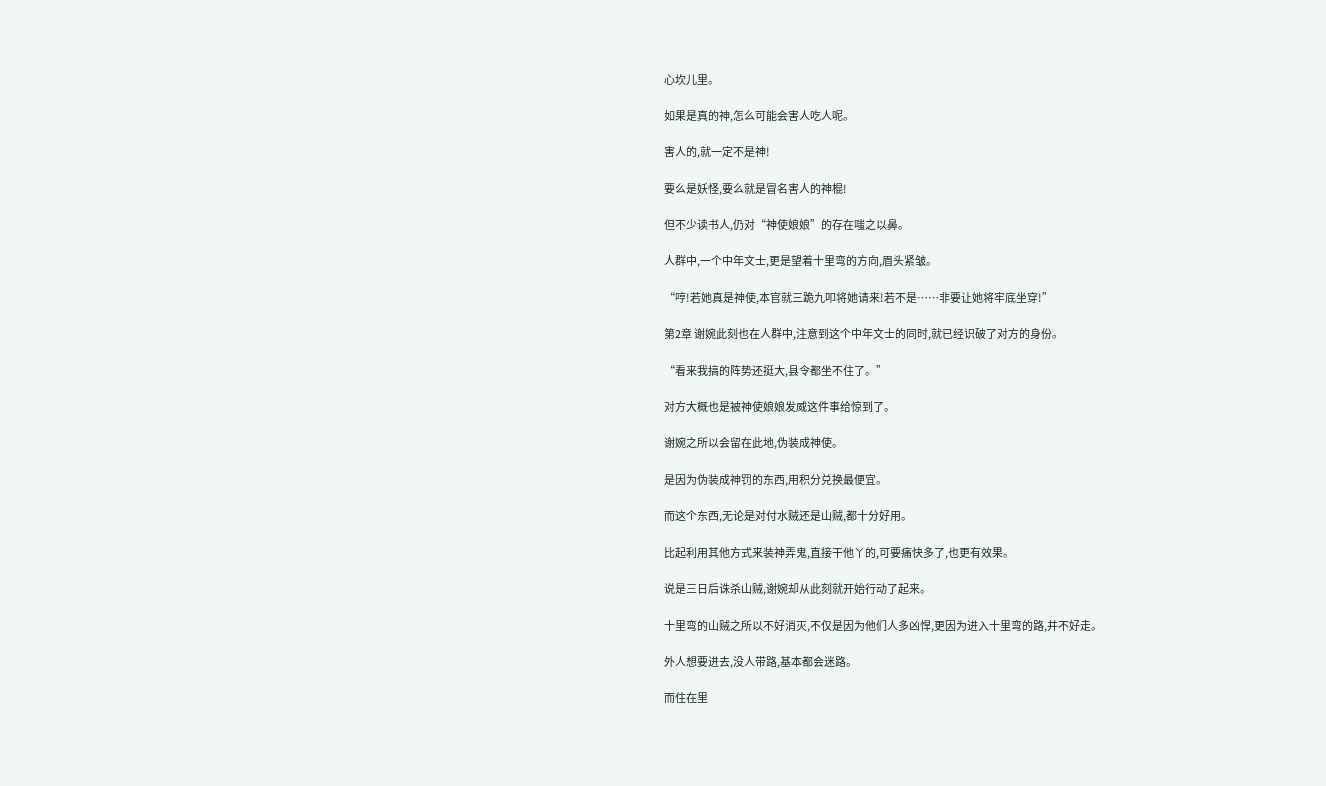心坎儿里。

如果是真的神,怎么可能会害人吃人呢。

害人的,就一定不是神!

要么是妖怪,要么就是冒名害人的神棍!

但不少读书人,仍对“神使娘娘”的存在嗤之以鼻。

人群中,一个中年文士,更是望着十里弯的方向,眉头紧皱。

“哼!若她真是神使,本官就三跪九叩将她请来!若不是……非要让她将牢底坐穿!”

第2章 谢婉此刻也在人群中,注意到这个中年文士的同时,就已经识破了对方的身份。

“看来我搞的阵势还挺大,县令都坐不住了。”

对方大概也是被神使娘娘发威这件事给惊到了。

谢婉之所以会留在此地,伪装成神使。

是因为伪装成神罚的东西,用积分兑换最便宜。

而这个东西,无论是对付水贼还是山贼,都十分好用。

比起利用其他方式来装神弄鬼,直接干他丫的,可要痛快多了,也更有效果。

说是三日后诛杀山贼,谢婉却从此刻就开始行动了起来。

十里弯的山贼之所以不好消灭,不仅是因为他们人多凶悍,更因为进入十里弯的路,并不好走。

外人想要进去,没人带路,基本都会迷路。

而住在里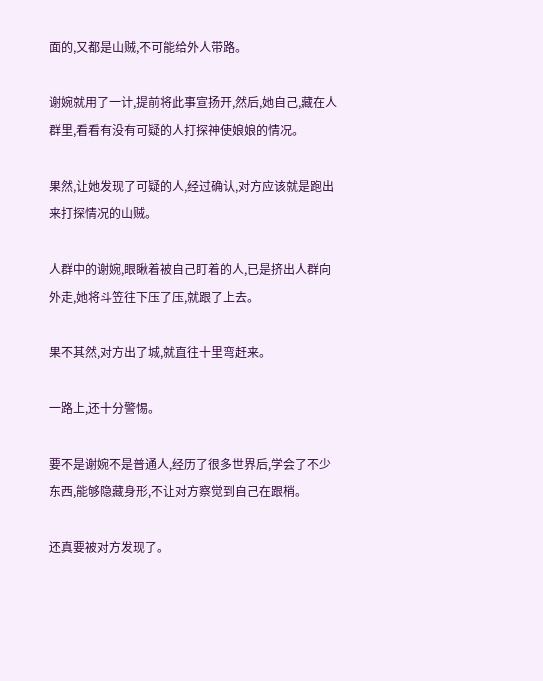面的,又都是山贼,不可能给外人带路。

谢婉就用了一计,提前将此事宣扬开,然后,她自己,藏在人群里,看看有没有可疑的人打探神使娘娘的情况。

果然,让她发现了可疑的人,经过确认,对方应该就是跑出来打探情况的山贼。

人群中的谢婉,眼瞅着被自己盯着的人,已是挤出人群向外走,她将斗笠往下压了压,就跟了上去。

果不其然,对方出了城,就直往十里弯赶来。

一路上,还十分警惕。

要不是谢婉不是普通人,经历了很多世界后,学会了不少东西,能够隐藏身形,不让对方察觉到自己在跟梢。

还真要被对方发现了。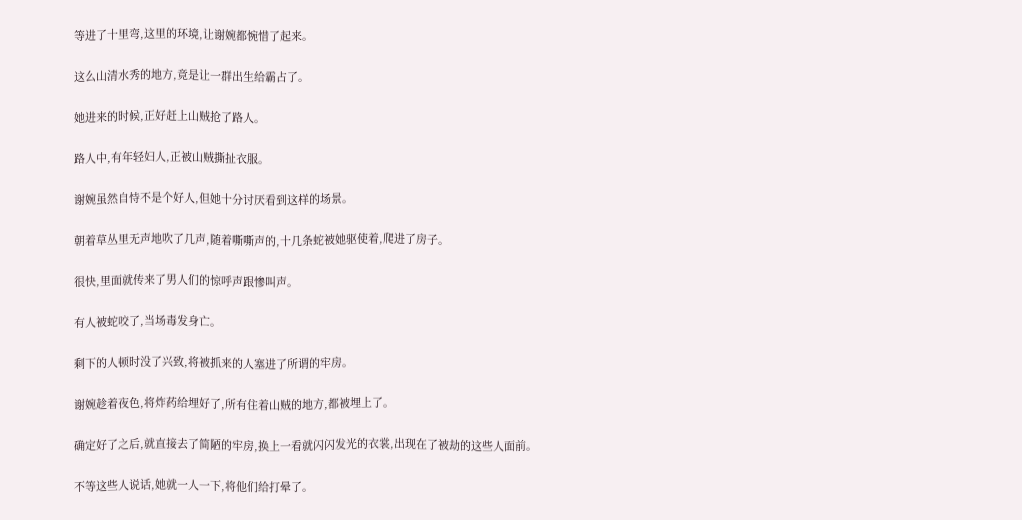等进了十里弯,这里的环境,让谢婉都惋惜了起来。

这么山清水秀的地方,竟是让一群出生给霸占了。

她进来的时候,正好赶上山贼抢了路人。

路人中,有年轻妇人,正被山贼撕扯衣服。

谢婉虽然自恃不是个好人,但她十分讨厌看到这样的场景。

朝着草丛里无声地吹了几声,随着嘶嘶声的,十几条蛇被她驱使着,爬进了房子。

很快,里面就传来了男人们的惊呼声跟惨叫声。

有人被蛇咬了,当场毒发身亡。

剩下的人顿时没了兴致,将被抓来的人塞进了所谓的牢房。

谢婉趁着夜色,将炸药给埋好了,所有住着山贼的地方,都被埋上了。

确定好了之后,就直接去了简陋的牢房,换上一看就闪闪发光的衣裳,出现在了被劫的这些人面前。

不等这些人说话,她就一人一下,将他们给打晕了。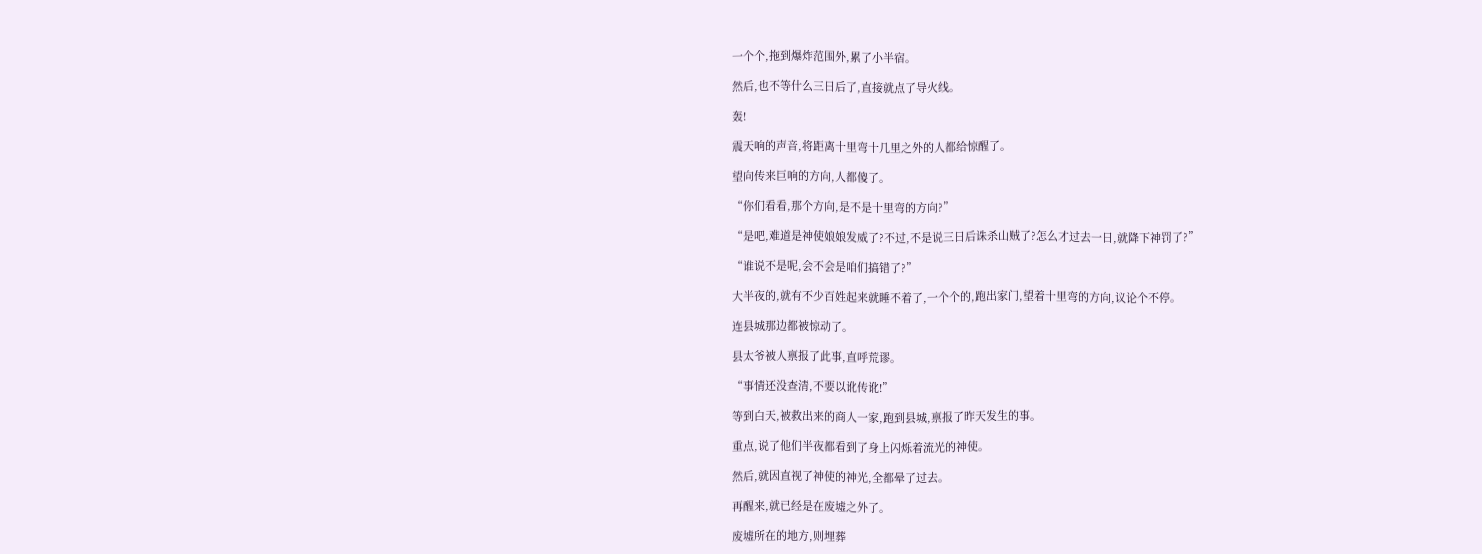一个个,拖到爆炸范围外,累了小半宿。

然后,也不等什么三日后了,直接就点了导火线。

轰!

震天响的声音,将距离十里弯十几里之外的人都给惊醒了。

望向传来巨响的方向,人都傻了。

“你们看看,那个方向,是不是十里弯的方向?”

“是吧,难道是神使娘娘发威了?不过,不是说三日后诛杀山贼了?怎么才过去一日,就降下神罚了?”

“谁说不是呢,会不会是咱们搞错了?”

大半夜的,就有不少百姓起来就睡不着了,一个个的,跑出家门,望着十里弯的方向,议论个不停。

连县城那边都被惊动了。

县太爷被人禀报了此事,直呼荒谬。

“事情还没查清,不要以讹传讹!”

等到白天,被救出来的商人一家,跑到县城,禀报了昨天发生的事。

重点,说了他们半夜都看到了身上闪烁着流光的神使。

然后,就因直视了神使的神光,全都晕了过去。

再醒来,就已经是在废墟之外了。

废墟所在的地方,则埋葬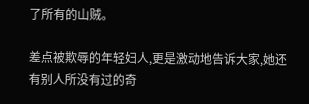了所有的山贼。

差点被欺辱的年轻妇人,更是激动地告诉大家,她还有别人所没有过的奇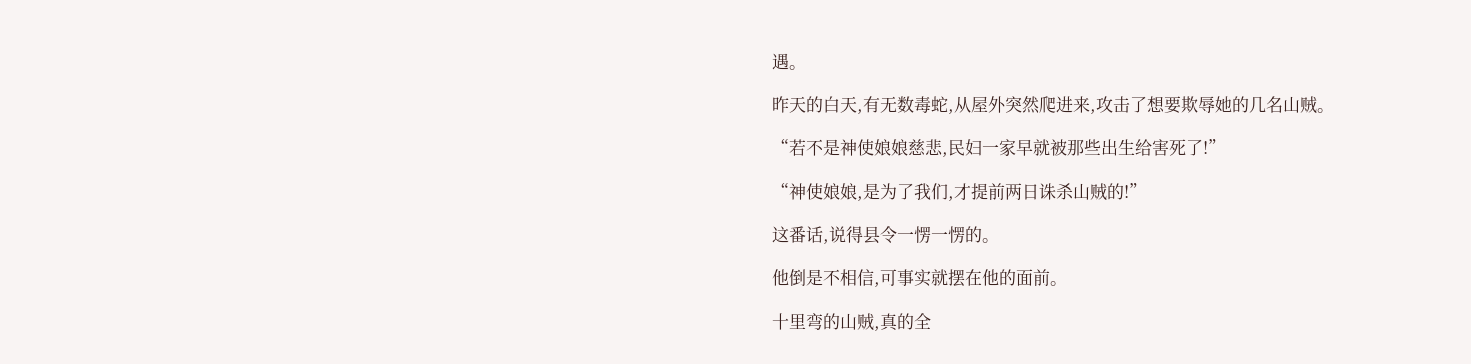遇。

昨天的白天,有无数毒蛇,从屋外突然爬进来,攻击了想要欺辱她的几名山贼。

“若不是神使娘娘慈悲,民妇一家早就被那些出生给害死了!”

“神使娘娘,是为了我们,才提前两日诛杀山贼的!”

这番话,说得县令一愣一愣的。

他倒是不相信,可事实就摆在他的面前。

十里弯的山贼,真的全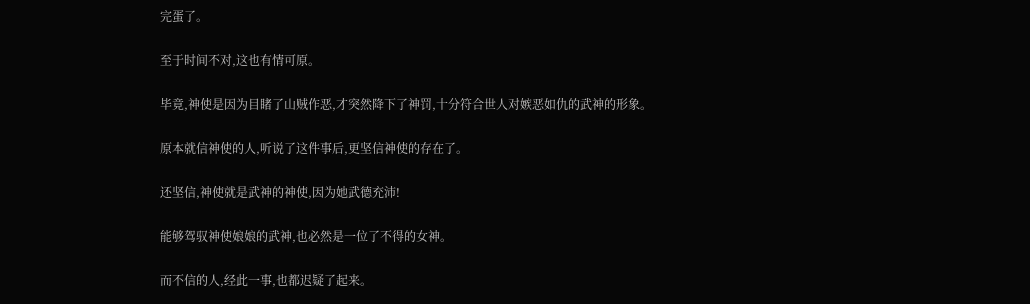完蛋了。

至于时间不对,这也有情可原。

毕竟,神使是因为目睹了山贼作恶,才突然降下了神罚,十分符合世人对嫉恶如仇的武神的形象。

原本就信神使的人,听说了这件事后,更坚信神使的存在了。

还坚信,神使就是武神的神使,因为她武德充沛!

能够驾驭神使娘娘的武神,也必然是一位了不得的女神。

而不信的人,经此一事,也都迟疑了起来。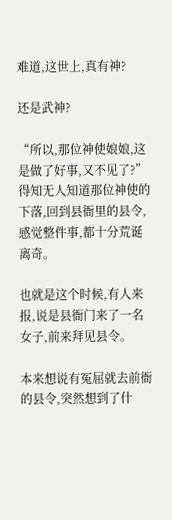难道,这世上,真有神?

还是武神?

“所以,那位神使娘娘,这是做了好事,又不见了?”得知无人知道那位神使的下落,回到县衙里的县令,感觉整件事,都十分荒诞离奇。

也就是这个时候,有人来报,说是县衙门来了一名女子,前来拜见县令。

本来想说有冤屈就去前衙的县令,突然想到了什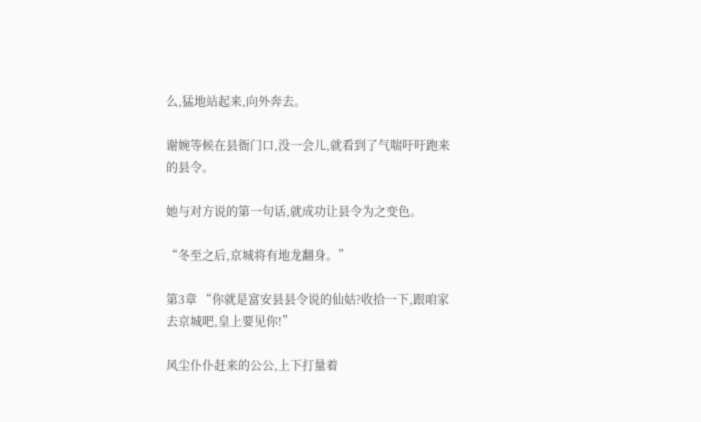么,猛地站起来,向外奔去。

谢婉等候在县衙门口,没一会儿,就看到了气喘吁吁跑来的县令。

她与对方说的第一句话,就成功让县令为之变色。

“冬至之后,京城将有地龙翻身。”

第3章 “你就是富安县县令说的仙姑?收拾一下,跟咱家去京城吧,皇上要见你!”

风尘仆仆赶来的公公,上下打量着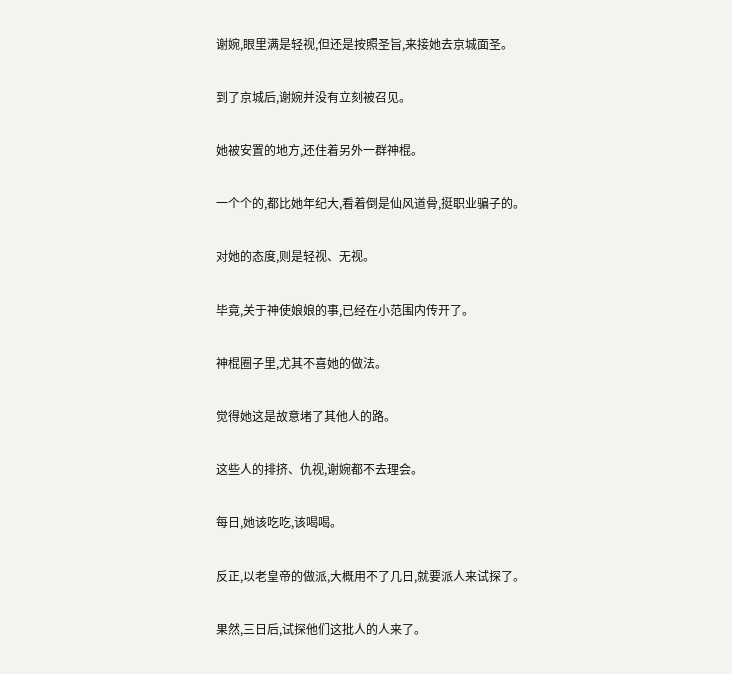谢婉,眼里满是轻视,但还是按照圣旨,来接她去京城面圣。

到了京城后,谢婉并没有立刻被召见。

她被安置的地方,还住着另外一群神棍。

一个个的,都比她年纪大,看着倒是仙风道骨,挺职业骗子的。

对她的态度,则是轻视、无视。

毕竟,关于神使娘娘的事,已经在小范围内传开了。

神棍圈子里,尤其不喜她的做法。

觉得她这是故意堵了其他人的路。

这些人的排挤、仇视,谢婉都不去理会。

每日,她该吃吃,该喝喝。

反正,以老皇帝的做派,大概用不了几日,就要派人来试探了。

果然,三日后,试探他们这批人的人来了。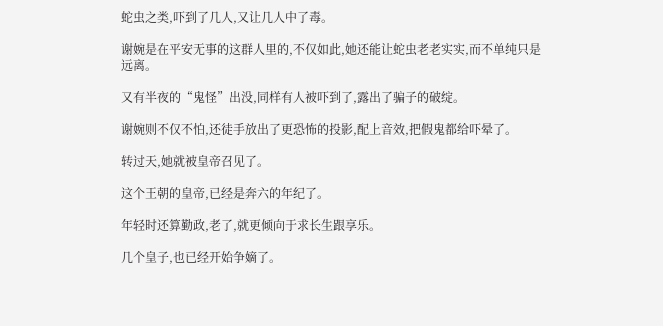蛇虫之类,吓到了几人,又让几人中了毒。

谢婉是在平安无事的这群人里的,不仅如此,她还能让蛇虫老老实实,而不单纯只是远离。

又有半夜的“鬼怪”出没,同样有人被吓到了,露出了骗子的破绽。

谢婉则不仅不怕,还徒手放出了更恐怖的投影,配上音效,把假鬼都给吓晕了。

转过天,她就被皇帝召见了。

这个王朝的皇帝,已经是奔六的年纪了。

年轻时还算勤政,老了,就更倾向于求长生跟享乐。

几个皇子,也已经开始争嫡了。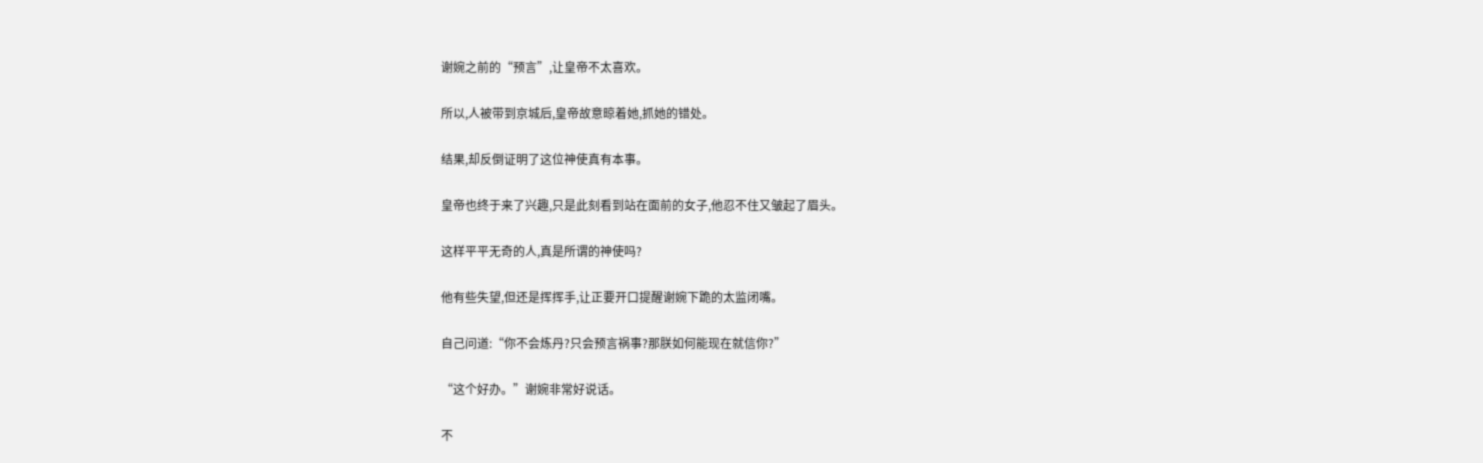谢婉之前的“预言”,让皇帝不太喜欢。

所以,人被带到京城后,皇帝故意晾着她,抓她的错处。

结果,却反倒证明了这位神使真有本事。

皇帝也终于来了兴趣,只是此刻看到站在面前的女子,他忍不住又皱起了眉头。

这样平平无奇的人,真是所谓的神使吗?

他有些失望,但还是挥挥手,让正要开口提醒谢婉下跪的太监闭嘴。

自己问道:“你不会炼丹?只会预言祸事?那朕如何能现在就信你?”

“这个好办。”谢婉非常好说话。

不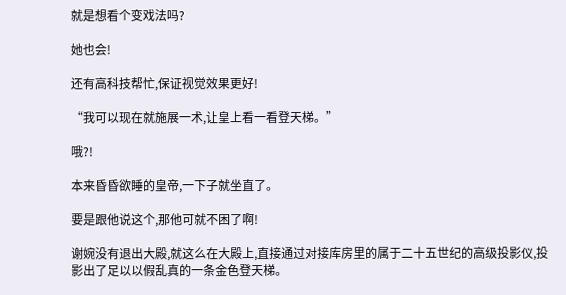就是想看个变戏法吗?

她也会!

还有高科技帮忙,保证视觉效果更好!

“我可以现在就施展一术,让皇上看一看登天梯。”

哦?!

本来昏昏欲睡的皇帝,一下子就坐直了。

要是跟他说这个,那他可就不困了啊!

谢婉没有退出大殿,就这么在大殿上,直接通过对接库房里的属于二十五世纪的高级投影仪,投影出了足以以假乱真的一条金色登天梯。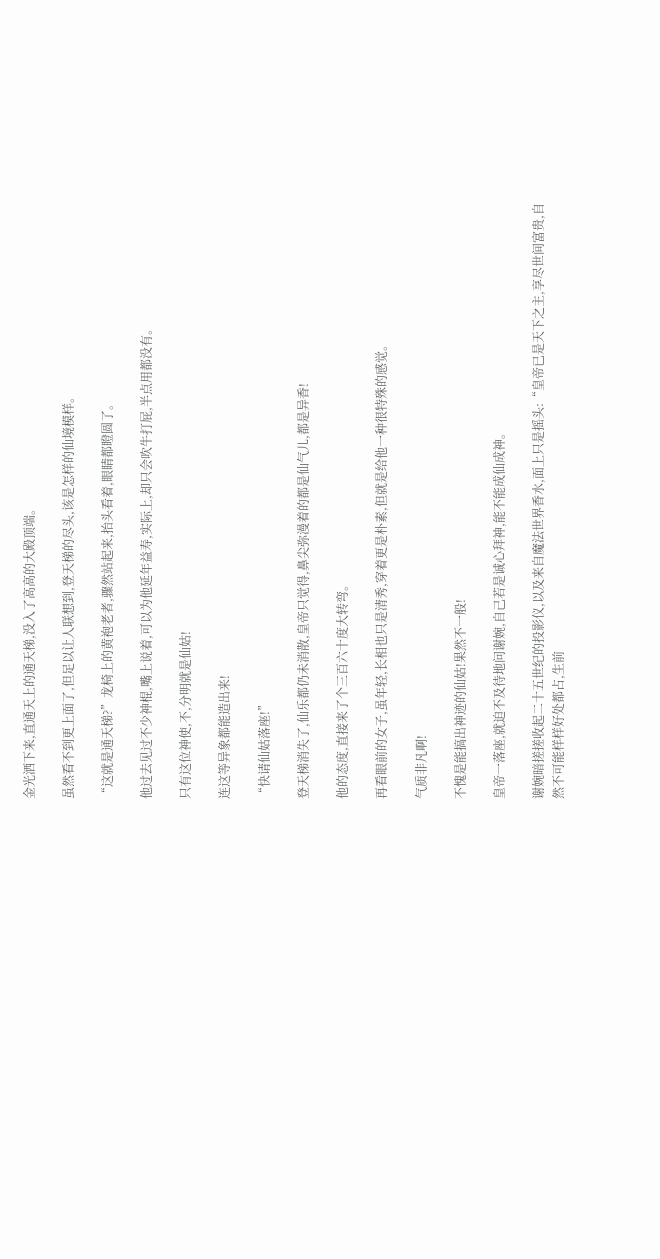金光洒下来,直通天上的通天梯,没入了高高的大殿顶端。

虽然看不到更上面了,但足以让人联想到,登天梯的尽头,该是怎样的仙境模样。

“这就是通天梯?”龙椅上的黄袍老者,骤然站起来,抬头看着,眼睛都瞪圆了。

他过去见过不少神棍,嘴上说着,可以为他延年益寿,实际上,却只会吹牛打屁,半点用都没有。

只有这位神使,不,分明就是仙姑!

连这等异象都能造出来!

“快请仙姑落座!”

登天梯消失了,仙乐都仍未消散,皇帝只觉得,鼻尖弥漫着的都是仙气儿,都是异香!

他的态度,直接来了个三百六十度大转弯。

再看眼前的女子,虽年轻,长相也只是清秀,穿着更是朴素,但就是给他一种很特殊的感觉。

气质非凡啊!

不愧是能搞出神迹的仙姑!果然不一般!

皇帝一落座,就迫不及待地问谢婉,自己若是诚心拜神,能不能成仙成神。

谢婉暗搓搓收起二十五世纪的投影仪,以及来自魔法世界香水,面上只是摇头:“皇帝已是天下之主,享尽世间富贵,自然不可能样样好处都占,生前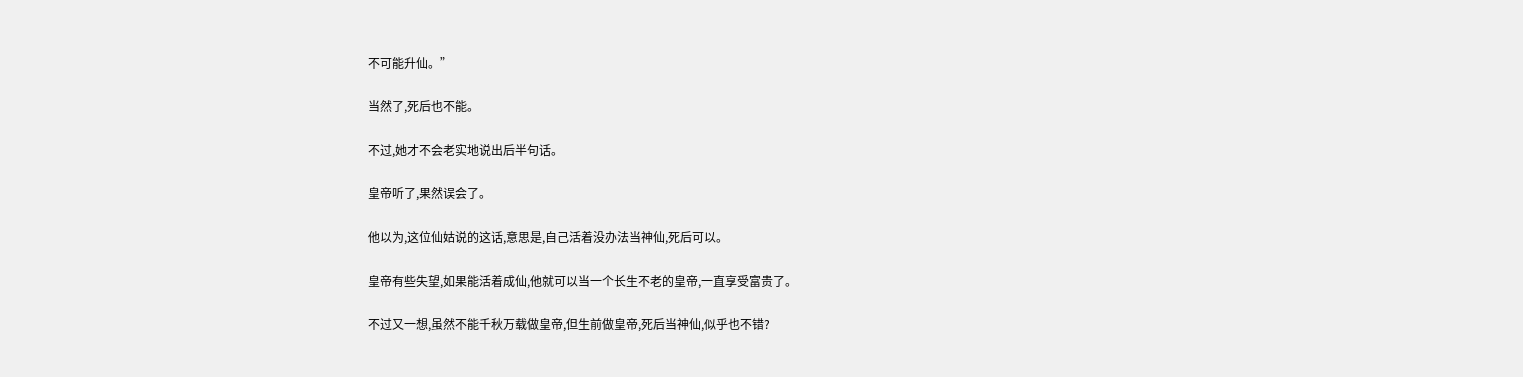不可能升仙。”

当然了,死后也不能。

不过,她才不会老实地说出后半句话。

皇帝听了,果然误会了。

他以为,这位仙姑说的这话,意思是,自己活着没办法当神仙,死后可以。

皇帝有些失望,如果能活着成仙,他就可以当一个长生不老的皇帝,一直享受富贵了。

不过又一想,虽然不能千秋万载做皇帝,但生前做皇帝,死后当神仙,似乎也不错?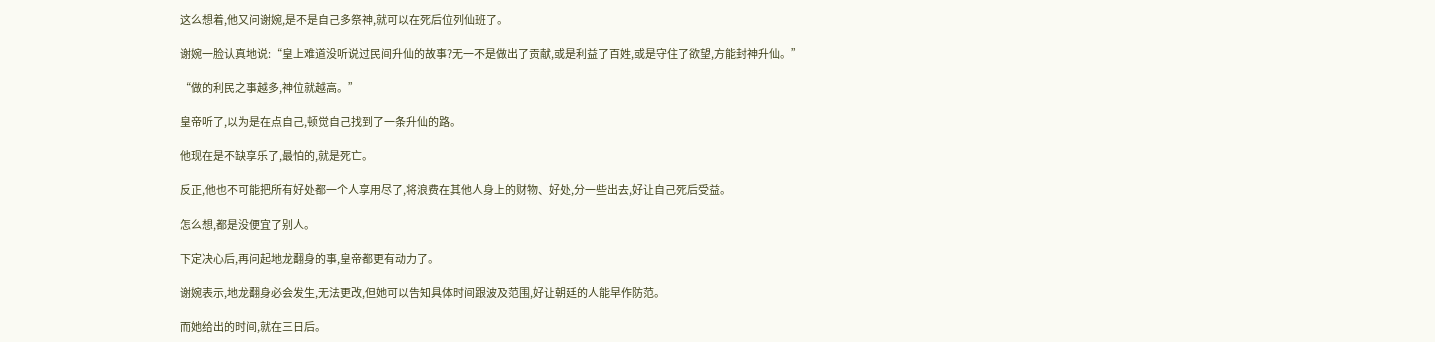这么想着,他又问谢婉,是不是自己多祭神,就可以在死后位列仙班了。

谢婉一脸认真地说:“皇上难道没听说过民间升仙的故事?无一不是做出了贡献,或是利益了百姓,或是守住了欲望,方能封神升仙。”

“做的利民之事越多,神位就越高。”

皇帝听了,以为是在点自己,顿觉自己找到了一条升仙的路。

他现在是不缺享乐了,最怕的,就是死亡。

反正,他也不可能把所有好处都一个人享用尽了,将浪费在其他人身上的财物、好处,分一些出去,好让自己死后受益。

怎么想,都是没便宜了别人。

下定决心后,再问起地龙翻身的事,皇帝都更有动力了。

谢婉表示,地龙翻身必会发生,无法更改,但她可以告知具体时间跟波及范围,好让朝廷的人能早作防范。

而她给出的时间,就在三日后。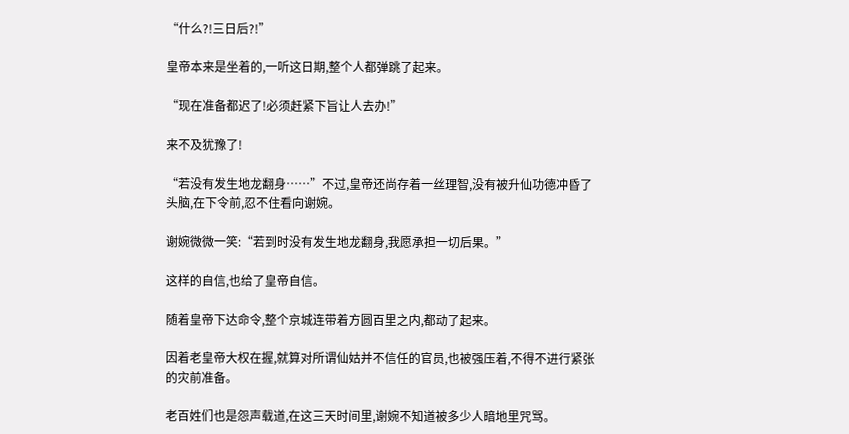“什么?!三日后?!”

皇帝本来是坐着的,一听这日期,整个人都弹跳了起来。

“现在准备都迟了!必须赶紧下旨让人去办!”

来不及犹豫了!

“若没有发生地龙翻身……”不过,皇帝还尚存着一丝理智,没有被升仙功德冲昏了头脑,在下令前,忍不住看向谢婉。

谢婉微微一笑:“若到时没有发生地龙翻身,我愿承担一切后果。”

这样的自信,也给了皇帝自信。

随着皇帝下达命令,整个京城连带着方圆百里之内,都动了起来。

因着老皇帝大权在握,就算对所谓仙姑并不信任的官员,也被强压着,不得不进行紧张的灾前准备。

老百姓们也是怨声载道,在这三天时间里,谢婉不知道被多少人暗地里咒骂。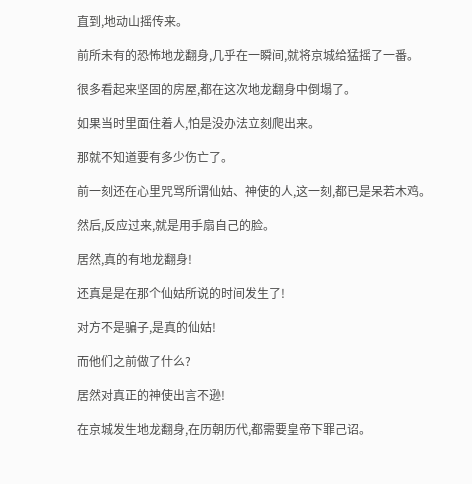直到,地动山摇传来。

前所未有的恐怖地龙翻身,几乎在一瞬间,就将京城给猛摇了一番。

很多看起来坚固的房屋,都在这次地龙翻身中倒塌了。

如果当时里面住着人,怕是没办法立刻爬出来。

那就不知道要有多少伤亡了。

前一刻还在心里咒骂所谓仙姑、神使的人,这一刻,都已是呆若木鸡。

然后,反应过来,就是用手扇自己的脸。

居然,真的有地龙翻身!

还真是是在那个仙姑所说的时间发生了!

对方不是骗子,是真的仙姑!

而他们之前做了什么?

居然对真正的神使出言不逊!

在京城发生地龙翻身,在历朝历代,都需要皇帝下罪己诏。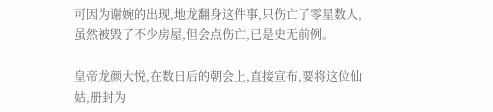可因为谢婉的出现,地龙翻身这件事,只伤亡了零星数人,虽然被毁了不少房屋,但会点伤亡,已是史无前例。

皇帝龙颜大悦,在数日后的朝会上,直接宣布,要将这位仙姑,册封为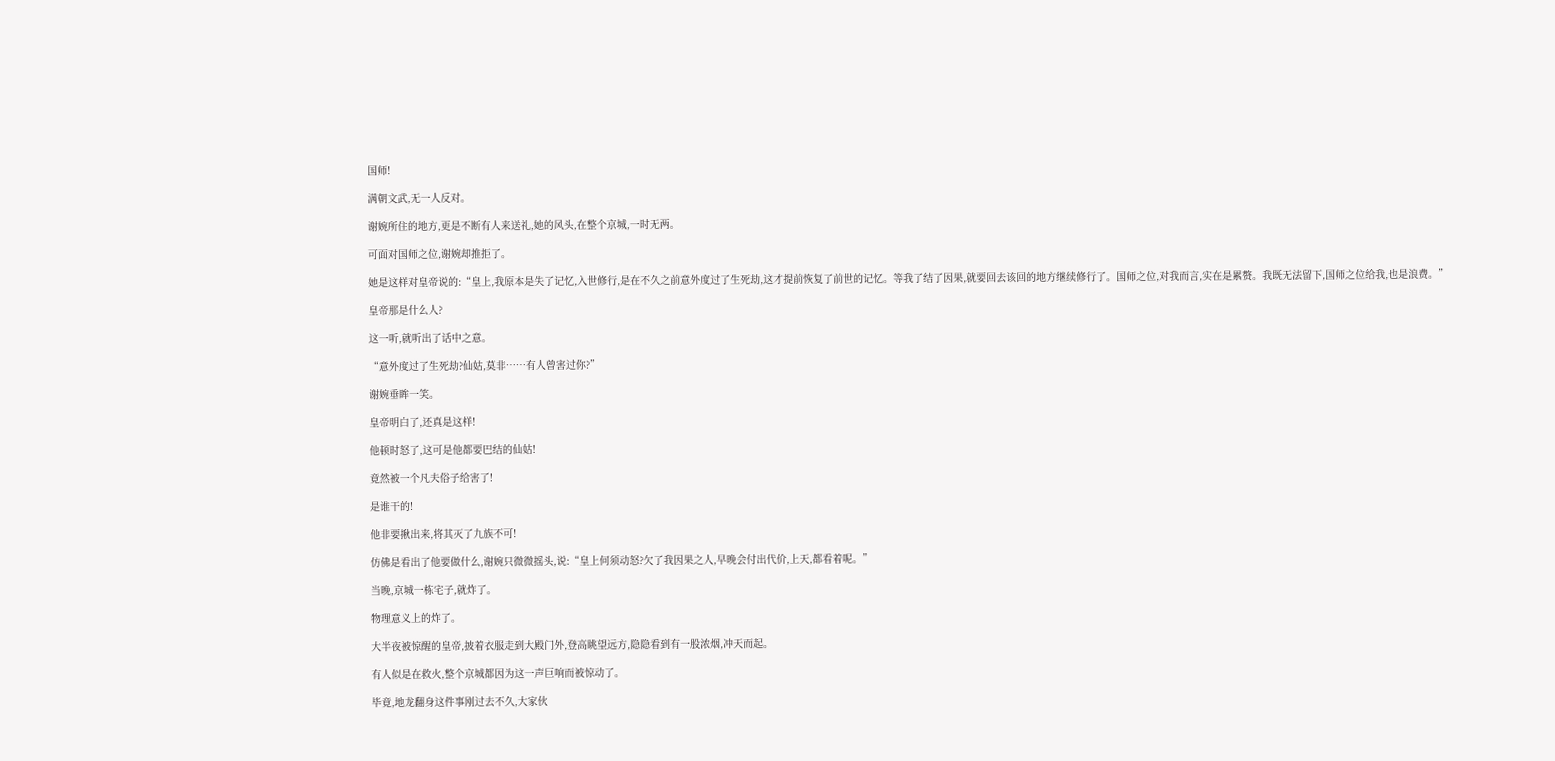国师!

满朝文武,无一人反对。

谢婉所住的地方,更是不断有人来送礼,她的风头,在整个京城,一时无两。

可面对国师之位,谢婉却推拒了。

她是这样对皇帝说的:“皇上,我原本是失了记忆,入世修行,是在不久之前意外度过了生死劫,这才提前恢复了前世的记忆。等我了结了因果,就要回去该回的地方继续修行了。国师之位,对我而言,实在是累赘。我既无法留下,国师之位给我,也是浪费。”

皇帝那是什么人?

这一听,就听出了话中之意。

“意外度过了生死劫?仙姑,莫非……有人曾害过你?”

谢婉垂眸一笑。

皇帝明白了,还真是这样!

他顿时怒了,这可是他都要巴结的仙姑!

竟然被一个凡夫俗子给害了!

是谁干的!

他非要揪出来,将其灭了九族不可!

仿佛是看出了他要做什么,谢婉只微微摇头,说:“皇上何须动怒?欠了我因果之人,早晚会付出代价,上天,都看着呢。”

当晚,京城一栋宅子,就炸了。

物理意义上的炸了。

大半夜被惊醒的皇帝,披着衣服走到大殿门外,登高眺望远方,隐隐看到有一股浓烟,冲天而起。

有人似是在救火,整个京城都因为这一声巨响而被惊动了。

毕竟,地龙翻身这件事刚过去不久,大家伙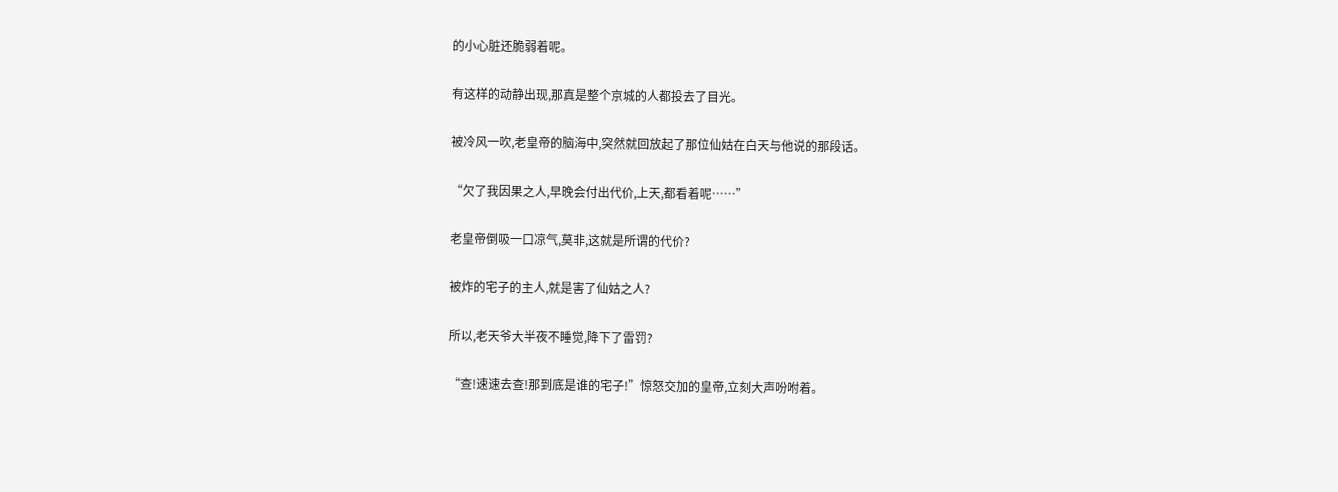的小心脏还脆弱着呢。

有这样的动静出现,那真是整个京城的人都投去了目光。

被冷风一吹,老皇帝的脑海中,突然就回放起了那位仙姑在白天与他说的那段话。

“欠了我因果之人,早晚会付出代价,上天,都看着呢……”

老皇帝倒吸一口凉气,莫非,这就是所谓的代价?

被炸的宅子的主人,就是害了仙姑之人?

所以,老天爷大半夜不睡觉,降下了雷罚?

“查!速速去查!那到底是谁的宅子!”惊怒交加的皇帝,立刻大声吩咐着。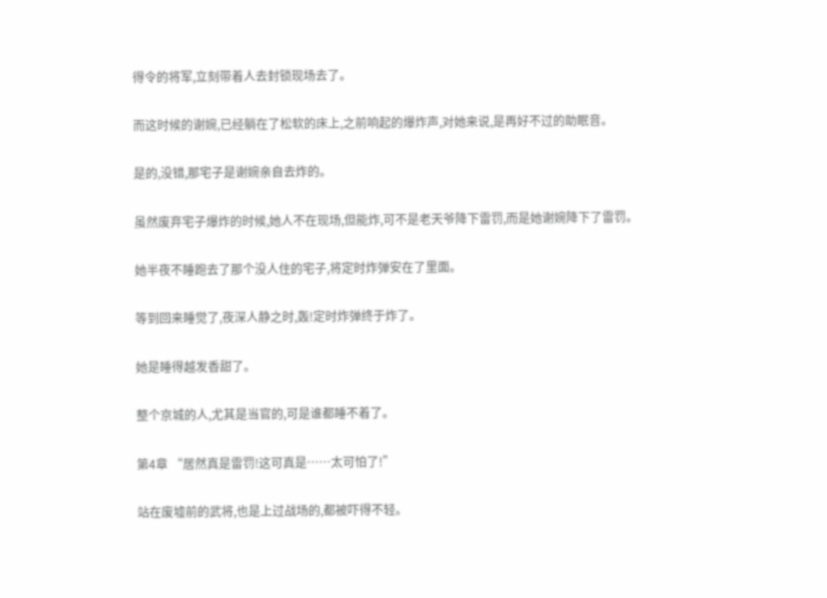得令的将军,立刻带着人去封锁现场去了。

而这时候的谢婉,已经躺在了松软的床上,之前响起的爆炸声,对她来说,是再好不过的助眠音。

是的,没错,那宅子是谢婉亲自去炸的。

虽然废弃宅子爆炸的时候,她人不在现场,但能炸,可不是老天爷降下雷罚,而是她谢婉降下了雷罚。

她半夜不睡跑去了那个没人住的宅子,将定时炸弹安在了里面。

等到回来睡觉了,夜深人静之时,轰!定时炸弹终于炸了。

她是睡得越发香甜了。

整个京城的人,尤其是当官的,可是谁都睡不着了。

第4章 “居然真是雷罚!这可真是……太可怕了!”

站在废墟前的武将,也是上过战场的,都被吓得不轻。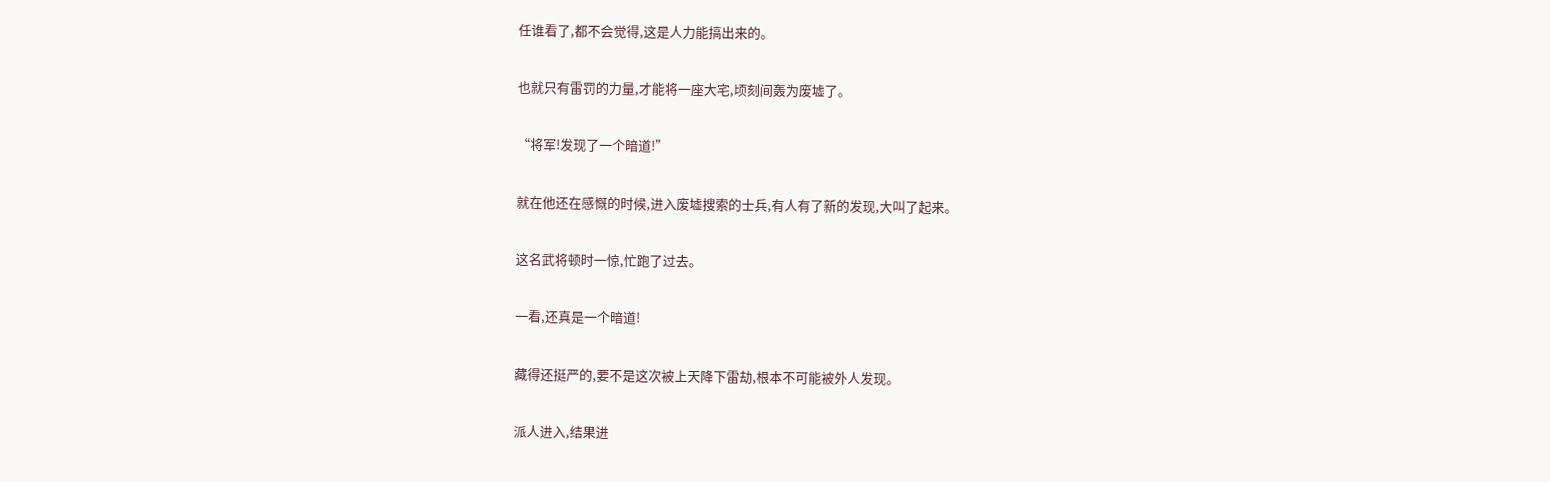任谁看了,都不会觉得,这是人力能搞出来的。

也就只有雷罚的力量,才能将一座大宅,顷刻间轰为废墟了。

“将军!发现了一个暗道!”

就在他还在感慨的时候,进入废墟搜索的士兵,有人有了新的发现,大叫了起来。

这名武将顿时一惊,忙跑了过去。

一看,还真是一个暗道!

藏得还挺严的,要不是这次被上天降下雷劫,根本不可能被外人发现。

派人进入,结果进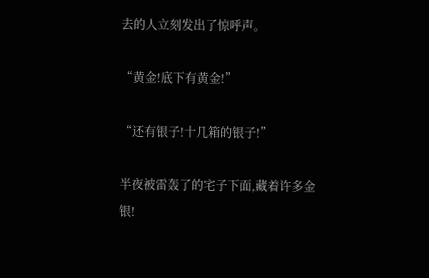去的人立刻发出了惊呼声。

“黄金!底下有黄金!”

“还有银子!十几箱的银子!”

半夜被雷轰了的宅子下面,藏着许多金银!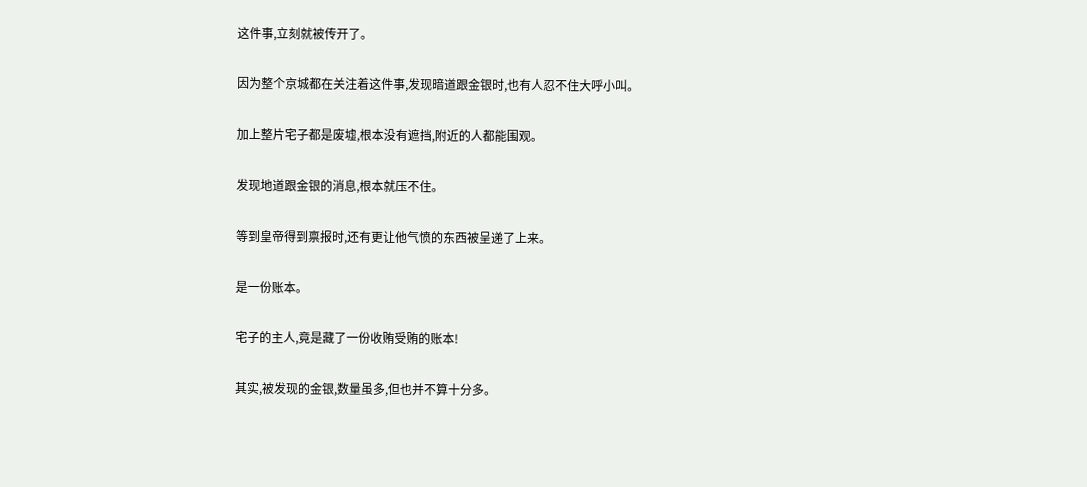这件事,立刻就被传开了。

因为整个京城都在关注着这件事,发现暗道跟金银时,也有人忍不住大呼小叫。

加上整片宅子都是废墟,根本没有遮挡,附近的人都能围观。

发现地道跟金银的消息,根本就压不住。

等到皇帝得到禀报时,还有更让他气愤的东西被呈递了上来。

是一份账本。

宅子的主人,竟是藏了一份收贿受贿的账本!

其实,被发现的金银,数量虽多,但也并不算十分多。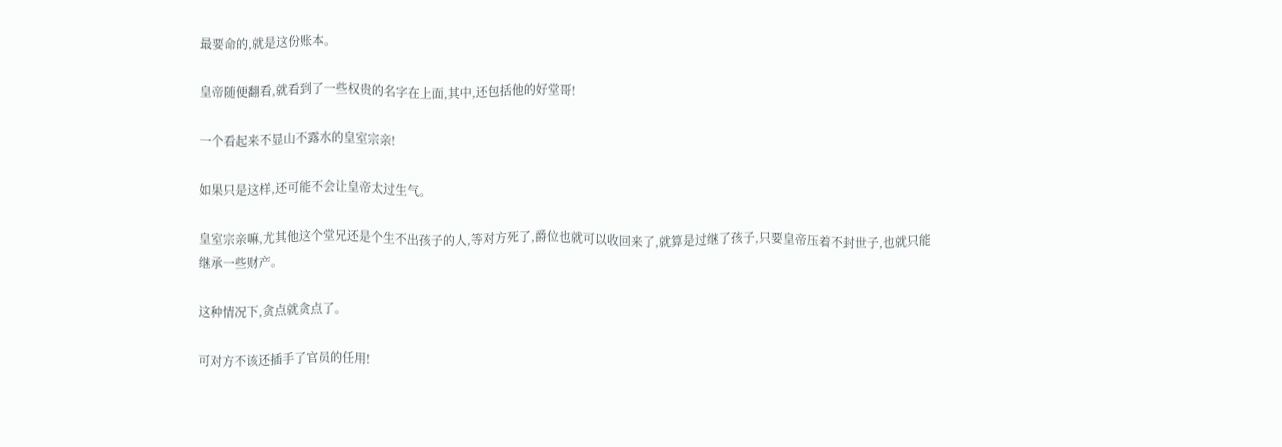最要命的,就是这份账本。

皇帝随便翻看,就看到了一些权贵的名字在上面,其中,还包括他的好堂哥!

一个看起来不显山不露水的皇室宗亲!

如果只是这样,还可能不会让皇帝太过生气。

皇室宗亲嘛,尤其他这个堂兄还是个生不出孩子的人,等对方死了,爵位也就可以收回来了,就算是过继了孩子,只要皇帝压着不封世子,也就只能继承一些财产。

这种情况下,贪点就贪点了。

可对方不该还插手了官员的任用!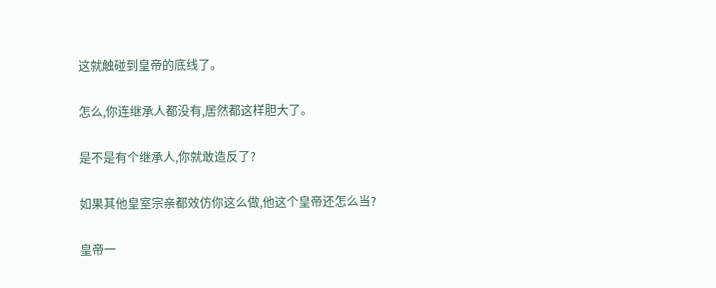这就触碰到皇帝的底线了。

怎么,你连继承人都没有,居然都这样胆大了。

是不是有个继承人,你就敢造反了?

如果其他皇室宗亲都效仿你这么做,他这个皇帝还怎么当?

皇帝一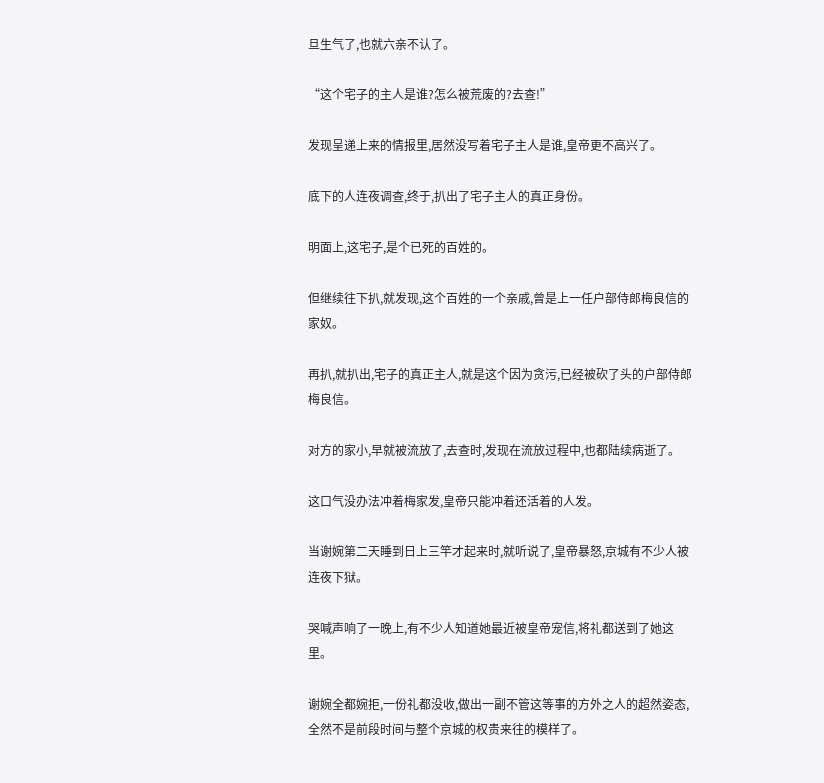旦生气了,也就六亲不认了。

“这个宅子的主人是谁?怎么被荒废的?去查!”

发现呈递上来的情报里,居然没写着宅子主人是谁,皇帝更不高兴了。

底下的人连夜调查,终于,扒出了宅子主人的真正身份。

明面上,这宅子,是个已死的百姓的。

但继续往下扒,就发现,这个百姓的一个亲戚,曾是上一任户部侍郎梅良信的家奴。

再扒,就扒出,宅子的真正主人,就是这个因为贪污,已经被砍了头的户部侍郎梅良信。

对方的家小,早就被流放了,去查时,发现在流放过程中,也都陆续病逝了。

这口气没办法冲着梅家发,皇帝只能冲着还活着的人发。

当谢婉第二天睡到日上三竿才起来时,就听说了,皇帝暴怒,京城有不少人被连夜下狱。

哭喊声响了一晚上,有不少人知道她最近被皇帝宠信,将礼都送到了她这里。

谢婉全都婉拒,一份礼都没收,做出一副不管这等事的方外之人的超然姿态,全然不是前段时间与整个京城的权贵来往的模样了。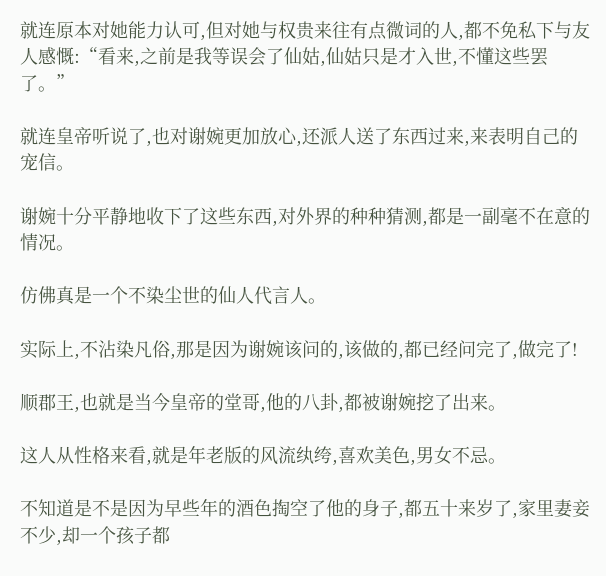就连原本对她能力认可,但对她与权贵来往有点微词的人,都不免私下与友人感慨:“看来,之前是我等误会了仙姑,仙姑只是才入世,不懂这些罢了。”

就连皇帝听说了,也对谢婉更加放心,还派人送了东西过来,来表明自己的宠信。

谢婉十分平静地收下了这些东西,对外界的种种猜测,都是一副毫不在意的情况。

仿佛真是一个不染尘世的仙人代言人。

实际上,不沾染凡俗,那是因为谢婉该问的,该做的,都已经问完了,做完了!

顺郡王,也就是当今皇帝的堂哥,他的八卦,都被谢婉挖了出来。

这人从性格来看,就是年老版的风流纨绔,喜欢美色,男女不忌。

不知道是不是因为早些年的酒色掏空了他的身子,都五十来岁了,家里妻妾不少,却一个孩子都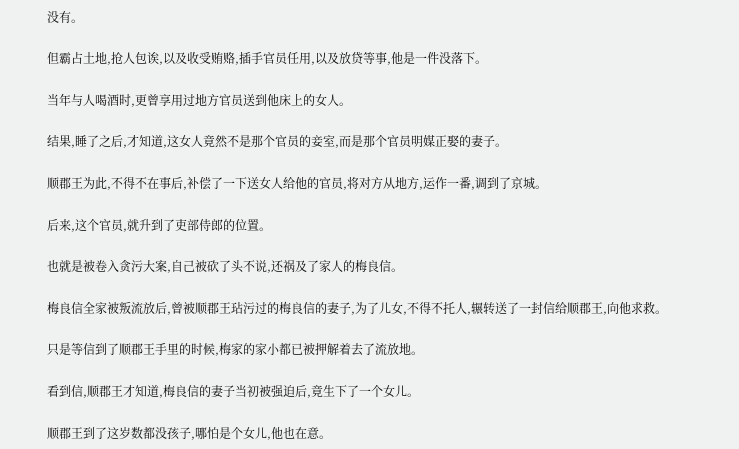没有。

但霸占土地,抢人包诶,以及收受贿赂,插手官员任用,以及放贷等事,他是一件没落下。

当年与人喝酒时,更曾享用过地方官员送到他床上的女人。

结果,睡了之后,才知道,这女人竟然不是那个官员的妾室,而是那个官员明媒正娶的妻子。

顺郡王为此,不得不在事后,补偿了一下送女人给他的官员,将对方从地方,运作一番,调到了京城。

后来,这个官员,就升到了吏部侍郎的位置。

也就是被卷入贪污大案,自己被砍了头不说,还祸及了家人的梅良信。

梅良信全家被叛流放后,曾被顺郡王玷污过的梅良信的妻子,为了儿女,不得不托人,辗转送了一封信给顺郡王,向他求救。

只是等信到了顺郡王手里的时候,梅家的家小都已被押解着去了流放地。

看到信,顺郡王才知道,梅良信的妻子当初被强迫后,竟生下了一个女儿。

顺郡王到了这岁数都没孩子,哪怕是个女儿,他也在意。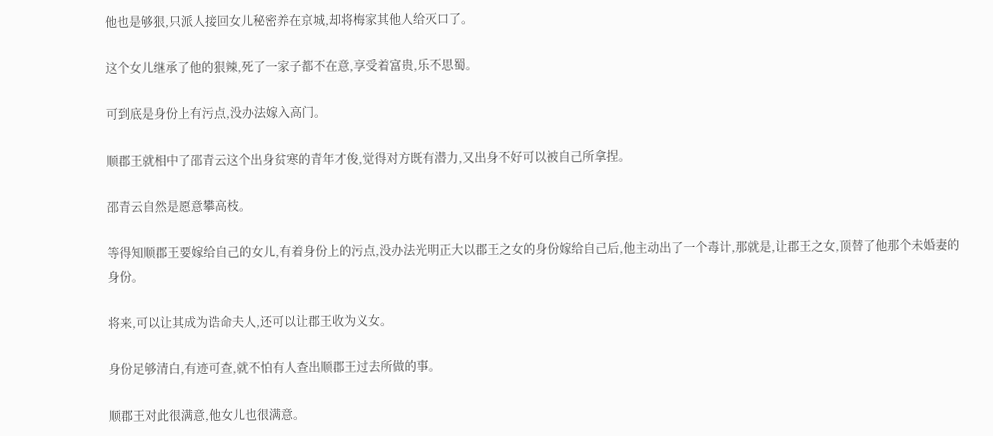他也是够狠,只派人接回女儿秘密养在京城,却将梅家其他人给灭口了。

这个女儿继承了他的狠辣,死了一家子都不在意,享受着富贵,乐不思蜀。

可到底是身份上有污点,没办法嫁入高门。

顺郡王就相中了邵青云这个出身贫寒的青年才俊,觉得对方既有潜力,又出身不好可以被自己所拿捏。

邵青云自然是愿意攀高枝。

等得知顺郡王要嫁给自己的女儿,有着身份上的污点,没办法光明正大以郡王之女的身份嫁给自己后,他主动出了一个毒计,那就是,让郡王之女,顶替了他那个未婚妻的身份。

将来,可以让其成为诰命夫人,还可以让郡王收为义女。

身份足够清白,有迹可查,就不怕有人查出顺郡王过去所做的事。

顺郡王对此很满意,他女儿也很满意。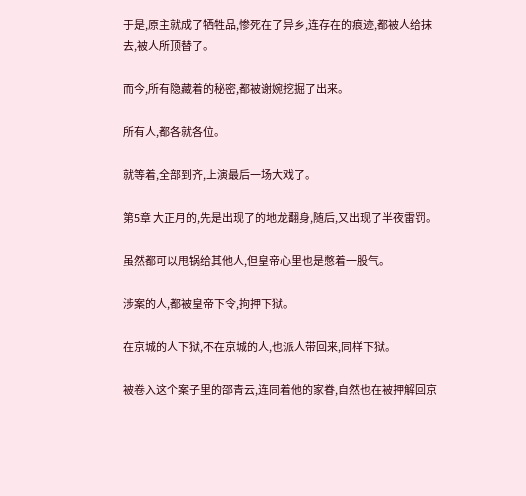于是,原主就成了牺牲品,惨死在了异乡,连存在的痕迹,都被人给抹去,被人所顶替了。

而今,所有隐藏着的秘密,都被谢婉挖掘了出来。

所有人,都各就各位。

就等着,全部到齐,上演最后一场大戏了。

第5章 大正月的,先是出现了的地龙翻身,随后,又出现了半夜雷罚。

虽然都可以甩锅给其他人,但皇帝心里也是憋着一股气。

涉案的人,都被皇帝下令,拘押下狱。

在京城的人下狱,不在京城的人,也派人带回来,同样下狱。

被卷入这个案子里的邵青云,连同着他的家眷,自然也在被押解回京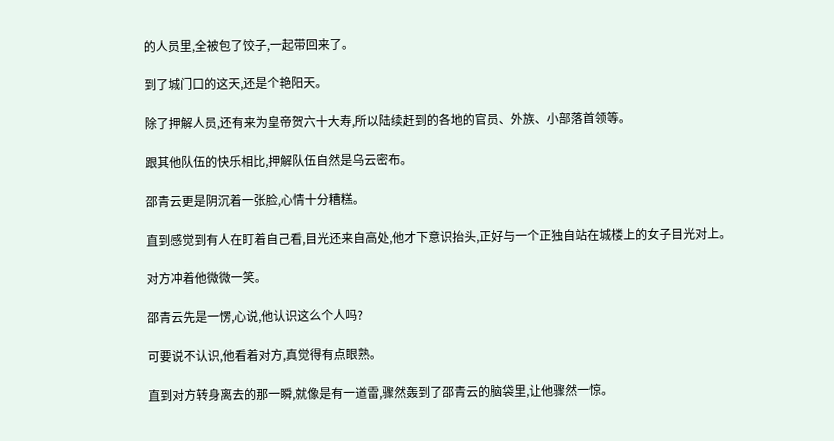的人员里,全被包了饺子,一起带回来了。

到了城门口的这天,还是个艳阳天。

除了押解人员,还有来为皇帝贺六十大寿,所以陆续赶到的各地的官员、外族、小部落首领等。

跟其他队伍的快乐相比,押解队伍自然是乌云密布。

邵青云更是阴沉着一张脸,心情十分糟糕。

直到感觉到有人在盯着自己看,目光还来自高处,他才下意识抬头,正好与一个正独自站在城楼上的女子目光对上。

对方冲着他微微一笑。

邵青云先是一愣,心说,他认识这么个人吗?

可要说不认识,他看着对方,真觉得有点眼熟。

直到对方转身离去的那一瞬,就像是有一道雷,骤然轰到了邵青云的脑袋里,让他骤然一惊。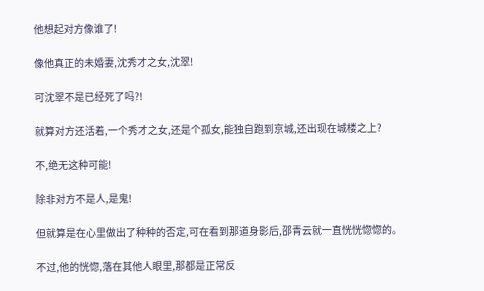他想起对方像谁了!

像他真正的未婚妻,沈秀才之女,沈翠!

可沈翠不是已经死了吗?!

就算对方还活着,一个秀才之女,还是个孤女,能独自跑到京城,还出现在城楼之上?

不,绝无这种可能!

除非对方不是人,是鬼!

但就算是在心里做出了种种的否定,可在看到那道身影后,邵青云就一直恍恍惚惚的。

不过,他的恍惚,落在其他人眼里,那都是正常反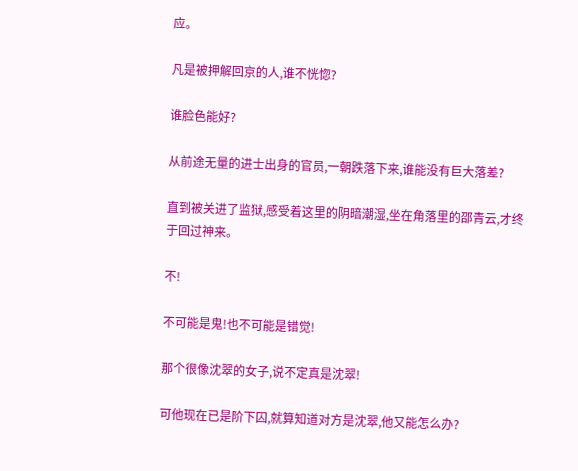应。

凡是被押解回京的人,谁不恍惚?

谁脸色能好?

从前途无量的进士出身的官员,一朝跌落下来,谁能没有巨大落差?

直到被关进了监狱,感受着这里的阴暗潮湿,坐在角落里的邵青云,才终于回过神来。

不!

不可能是鬼!也不可能是错觉!

那个很像沈翠的女子,说不定真是沈翠!

可他现在已是阶下囚,就算知道对方是沈翠,他又能怎么办?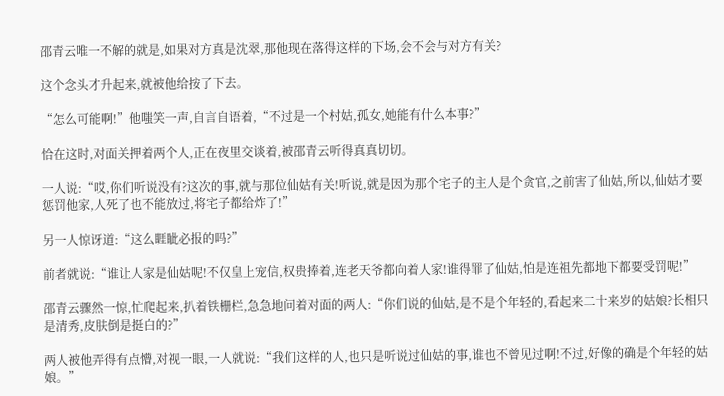邵青云唯一不解的就是,如果对方真是沈翠,那他现在落得这样的下场,会不会与对方有关?

这个念头才升起来,就被他给按了下去。

“怎么可能啊!”他嗤笑一声,自言自语着,“不过是一个村姑,孤女,她能有什么本事?”

恰在这时,对面关押着两个人,正在夜里交谈着,被邵青云听得真真切切。

一人说:“哎,你们听说没有?这次的事,就与那位仙姑有关!听说,就是因为那个宅子的主人是个贪官,之前害了仙姑,所以,仙姑才要惩罚他家,人死了也不能放过,将宅子都给炸了!”

另一人惊讶道:“这么睚眦必报的吗?”

前者就说:“谁让人家是仙姑呢!不仅皇上宠信,权贵捧着,连老天爷都向着人家!谁得罪了仙姑,怕是连祖先都地下都要受罚呢!”

邵青云骤然一惊,忙爬起来,扒着铁栅栏,急急地问着对面的两人:“你们说的仙姑,是不是个年轻的,看起来二十来岁的姑娘?长相只是清秀,皮肤倒是挺白的?”

两人被他弄得有点懵,对视一眼,一人就说:“我们这样的人,也只是听说过仙姑的事,谁也不曾见过啊!不过,好像的确是个年轻的姑娘。”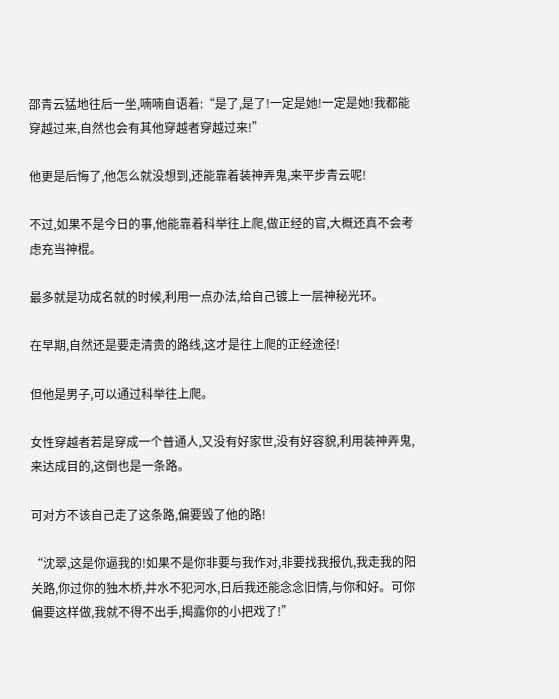邵青云猛地往后一坐,喃喃自语着:“是了,是了!一定是她!一定是她!我都能穿越过来,自然也会有其他穿越者穿越过来!”

他更是后悔了,他怎么就没想到,还能靠着装神弄鬼,来平步青云呢!

不过,如果不是今日的事,他能靠着科举往上爬,做正经的官,大概还真不会考虑充当神棍。

最多就是功成名就的时候,利用一点办法,给自己镀上一层神秘光环。

在早期,自然还是要走清贵的路线,这才是往上爬的正经途径!

但他是男子,可以通过科举往上爬。

女性穿越者若是穿成一个普通人,又没有好家世,没有好容貌,利用装神弄鬼,来达成目的,这倒也是一条路。

可对方不该自己走了这条路,偏要毁了他的路!

“沈翠,这是你逼我的!如果不是你非要与我作对,非要找我报仇,我走我的阳关路,你过你的独木桥,井水不犯河水,日后我还能念念旧情,与你和好。可你偏要这样做,我就不得不出手,揭露你的小把戏了!”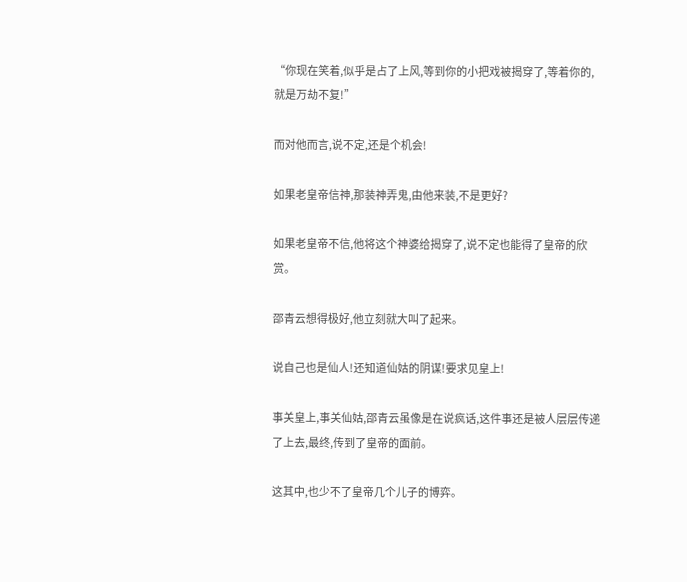“你现在笑着,似乎是占了上风,等到你的小把戏被揭穿了,等着你的,就是万劫不复!”

而对他而言,说不定,还是个机会!

如果老皇帝信神,那装神弄鬼,由他来装,不是更好?

如果老皇帝不信,他将这个神婆给揭穿了,说不定也能得了皇帝的欣赏。

邵青云想得极好,他立刻就大叫了起来。

说自己也是仙人!还知道仙姑的阴谋!要求见皇上!

事关皇上,事关仙姑,邵青云虽像是在说疯话,这件事还是被人层层传递了上去,最终,传到了皇帝的面前。

这其中,也少不了皇帝几个儿子的博弈。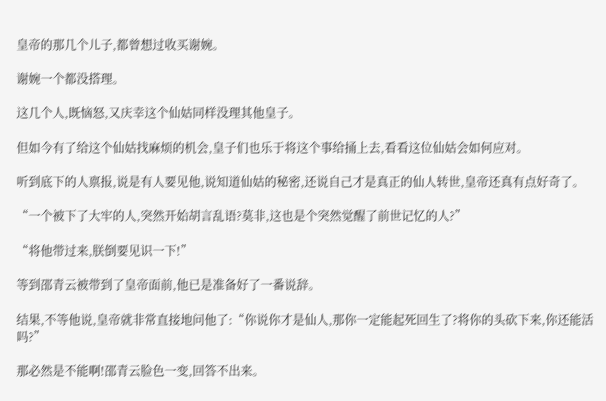皇帝的那几个儿子,都曾想过收买谢婉。

谢婉一个都没搭理。

这几个人,既恼怒,又庆幸这个仙姑同样没理其他皇子。

但如今有了给这个仙姑找麻烦的机会,皇子们也乐于将这个事给捅上去,看看这位仙姑会如何应对。

听到底下的人禀报,说是有人要见他,说知道仙姑的秘密,还说自己才是真正的仙人转世,皇帝还真有点好奇了。

“一个被下了大牢的人,突然开始胡言乱语?莫非,这也是个突然觉醒了前世记忆的人?”

“将他带过来,朕倒要见识一下!”

等到邵青云被带到了皇帝面前,他已是准备好了一番说辞。

结果,不等他说,皇帝就非常直接地问他了:“你说你才是仙人,那你一定能起死回生了?将你的头砍下来,你还能活吗?”

那必然是不能啊!邵青云脸色一变,回答不出来。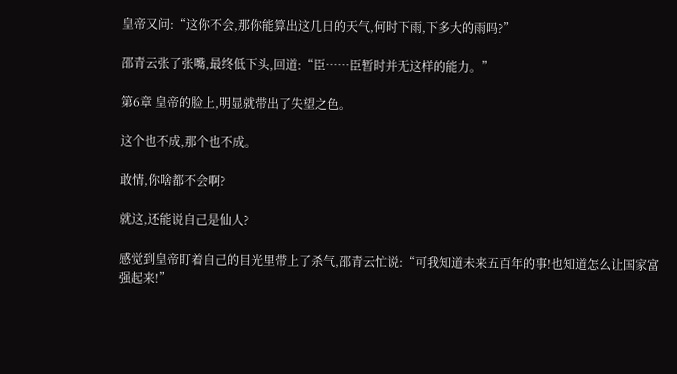皇帝又问:“这你不会,那你能算出这几日的天气,何时下雨,下多大的雨吗?”

邵青云张了张嘴,最终低下头,回道:“臣……臣暂时并无这样的能力。”

第6章 皇帝的脸上,明显就带出了失望之色。

这个也不成,那个也不成。

敢情,你啥都不会啊?

就这,还能说自己是仙人?

感觉到皇帝盯着自己的目光里带上了杀气,邵青云忙说:“可我知道未来五百年的事!也知道怎么让国家富强起来!”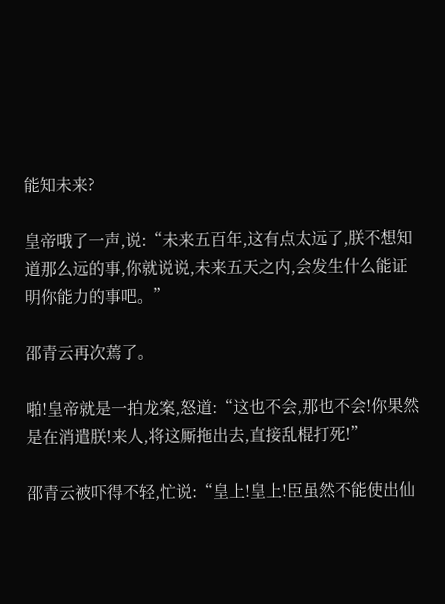能知未来?

皇帝哦了一声,说:“未来五百年,这有点太远了,朕不想知道那么远的事,你就说说,未来五天之内,会发生什么能证明你能力的事吧。”

邵青云再次蔫了。

啪!皇帝就是一拍龙案,怒道:“这也不会,那也不会!你果然是在消遣朕!来人,将这厮拖出去,直接乱棍打死!”

邵青云被吓得不轻,忙说:“皇上!皇上!臣虽然不能使出仙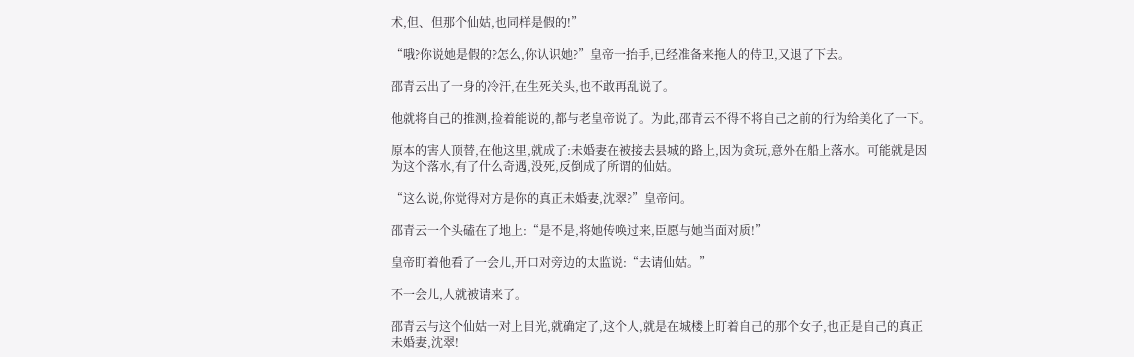术,但、但那个仙姑,也同样是假的!”

“哦?你说她是假的?怎么,你认识她?”皇帝一抬手,已经准备来拖人的侍卫,又退了下去。

邵青云出了一身的冷汗,在生死关头,也不敢再乱说了。

他就将自己的推测,捡着能说的,都与老皇帝说了。为此,邵青云不得不将自己之前的行为给美化了一下。

原本的害人顶替,在他这里,就成了:未婚妻在被接去县城的路上,因为贪玩,意外在船上落水。可能就是因为这个落水,有了什么奇遇,没死,反倒成了所谓的仙姑。

“这么说,你觉得对方是你的真正未婚妻,沈翠?”皇帝问。

邵青云一个头磕在了地上:“是不是,将她传唤过来,臣愿与她当面对质!”

皇帝盯着他看了一会儿,开口对旁边的太监说:“去请仙姑。”

不一会儿,人就被请来了。

邵青云与这个仙姑一对上目光,就确定了,这个人,就是在城楼上盯着自己的那个女子,也正是自己的真正未婚妻,沈翠!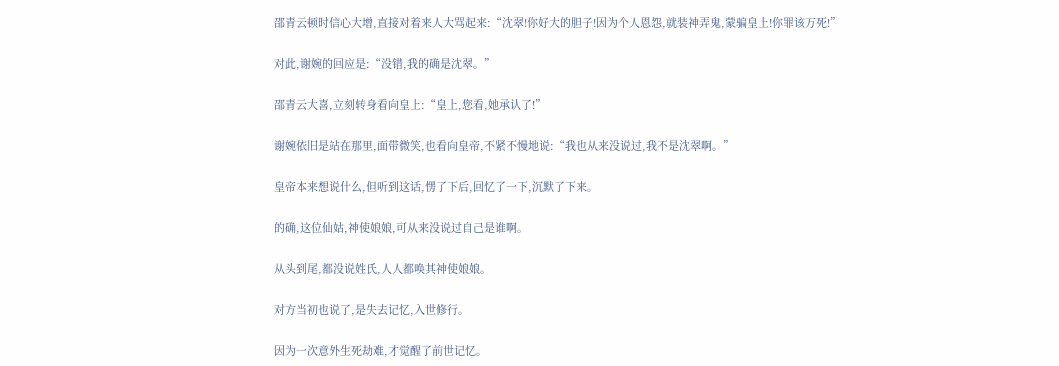邵青云顿时信心大增,直接对着来人大骂起来:“沈翠!你好大的胆子!因为个人恩怨,就装神弄鬼,蒙骗皇上!你罪该万死!”

对此,谢婉的回应是:“没错,我的确是沈翠。”

邵青云大喜,立刻转身看向皇上:“皇上,您看,她承认了!”

谢婉依旧是站在那里,面带微笑,也看向皇帝,不紧不慢地说:“我也从来没说过,我不是沈翠啊。”

皇帝本来想说什么,但听到这话,愣了下后,回忆了一下,沉默了下来。

的确,这位仙姑,神使娘娘,可从来没说过自己是谁啊。

从头到尾,都没说姓氏,人人都唤其神使娘娘。

对方当初也说了,是失去记忆,入世修行。

因为一次意外生死劫难,才觉醒了前世记忆。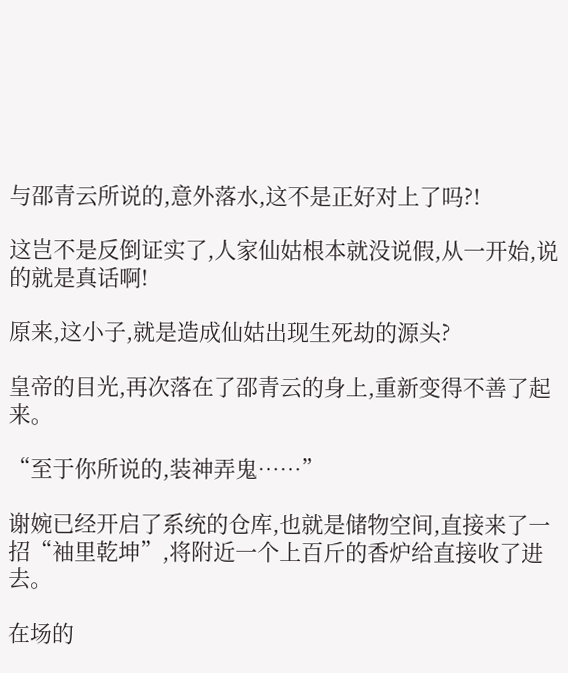与邵青云所说的,意外落水,这不是正好对上了吗?!

这岂不是反倒证实了,人家仙姑根本就没说假,从一开始,说的就是真话啊!

原来,这小子,就是造成仙姑出现生死劫的源头?

皇帝的目光,再次落在了邵青云的身上,重新变得不善了起来。

“至于你所说的,装神弄鬼……”

谢婉已经开启了系统的仓库,也就是储物空间,直接来了一招“袖里乾坤”,将附近一个上百斤的香炉给直接收了进去。

在场的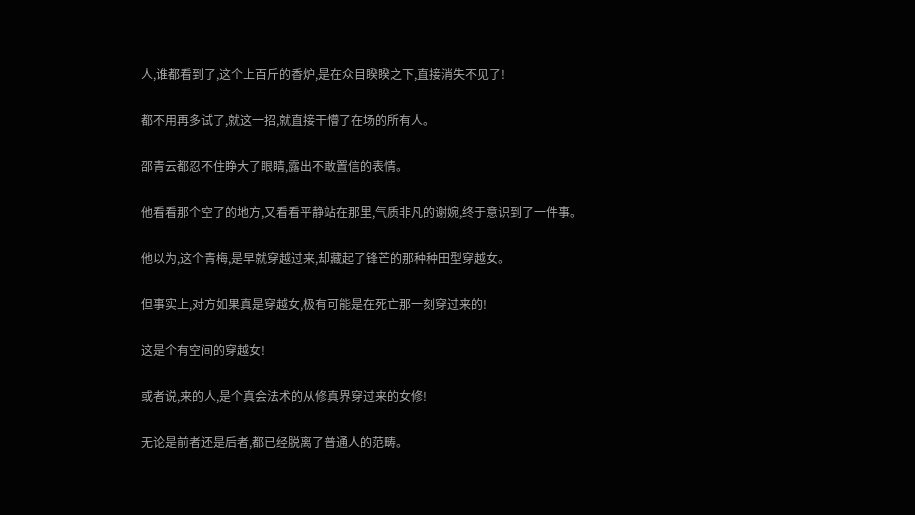人,谁都看到了,这个上百斤的香炉,是在众目睽睽之下,直接消失不见了!

都不用再多试了,就这一招,就直接干懵了在场的所有人。

邵青云都忍不住睁大了眼睛,露出不敢置信的表情。

他看看那个空了的地方,又看看平静站在那里,气质非凡的谢婉,终于意识到了一件事。

他以为,这个青梅,是早就穿越过来,却藏起了锋芒的那种种田型穿越女。

但事实上,对方如果真是穿越女,极有可能是在死亡那一刻穿过来的!

这是个有空间的穿越女!

或者说,来的人,是个真会法术的从修真界穿过来的女修!

无论是前者还是后者,都已经脱离了普通人的范畴。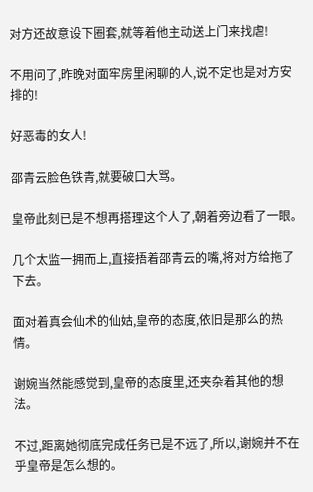对方还故意设下圈套,就等着他主动送上门来找虐!

不用问了,昨晚对面牢房里闲聊的人,说不定也是对方安排的!

好恶毒的女人!

邵青云脸色铁青,就要破口大骂。

皇帝此刻已是不想再搭理这个人了,朝着旁边看了一眼。

几个太监一拥而上,直接捂着邵青云的嘴,将对方给拖了下去。

面对着真会仙术的仙姑,皇帝的态度,依旧是那么的热情。

谢婉当然能感觉到,皇帝的态度里,还夹杂着其他的想法。

不过,距离她彻底完成任务已是不远了,所以,谢婉并不在乎皇帝是怎么想的。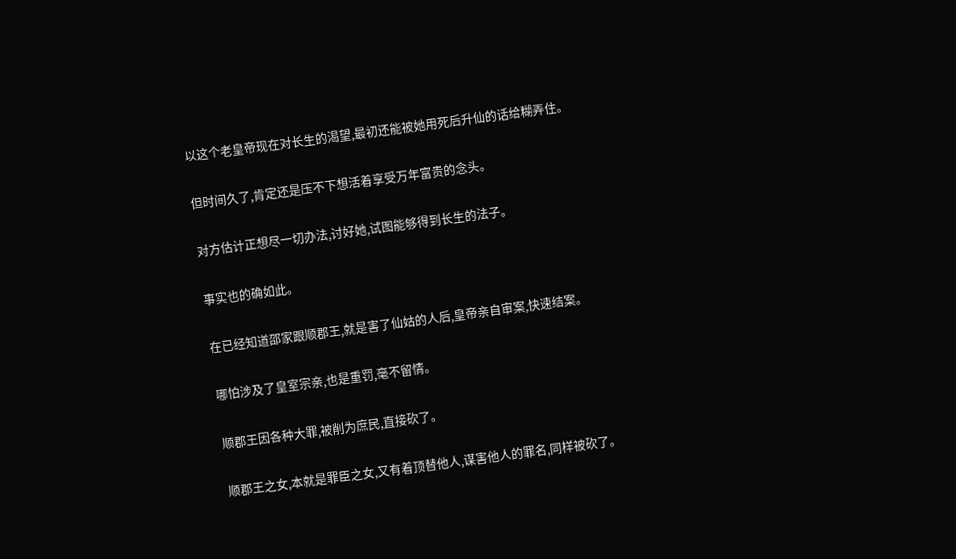以这个老皇帝现在对长生的渴望,最初还能被她用死后升仙的话给糊弄住。

但时间久了,肯定还是压不下想活着享受万年富贵的念头。

对方估计正想尽一切办法,讨好她,试图能够得到长生的法子。

事实也的确如此。

在已经知道邵家跟顺郡王,就是害了仙姑的人后,皇帝亲自审案,快速结案。

哪怕涉及了皇室宗亲,也是重罚,毫不留情。

顺郡王因各种大罪,被削为庶民,直接砍了。

顺郡王之女,本就是罪臣之女,又有着顶替他人,谋害他人的罪名,同样被砍了。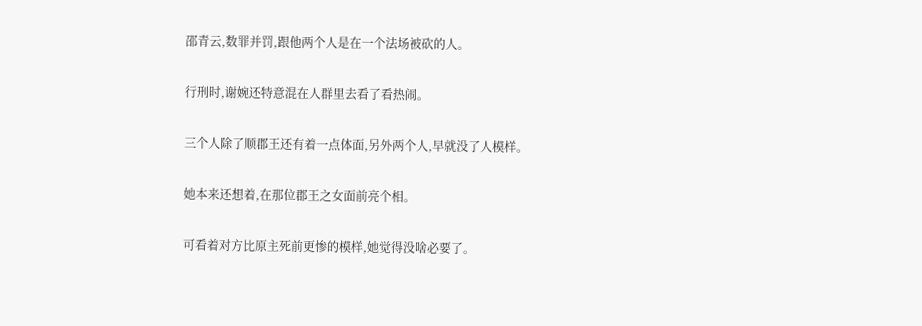邵青云,数罪并罚,跟他两个人是在一个法场被砍的人。

行刑时,谢婉还特意混在人群里去看了看热闹。

三个人除了顺郡王还有着一点体面,另外两个人,早就没了人模样。

她本来还想着,在那位郡王之女面前亮个相。

可看着对方比原主死前更惨的模样,她觉得没啥必要了。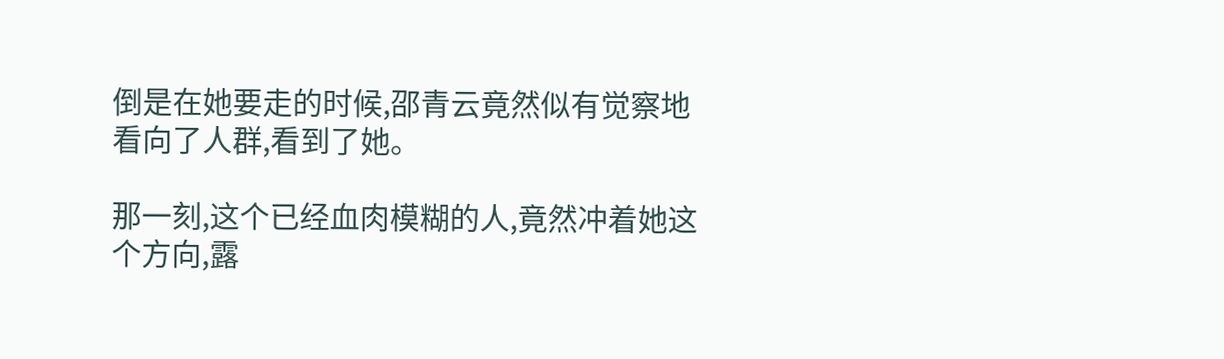倒是在她要走的时候,邵青云竟然似有觉察地看向了人群,看到了她。

那一刻,这个已经血肉模糊的人,竟然冲着她这个方向,露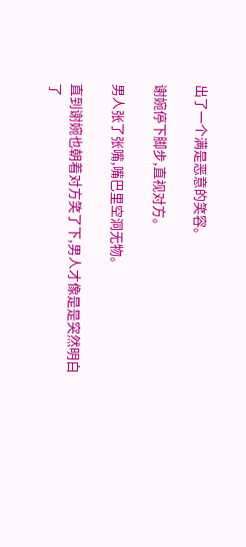出了一个满是恶意的笑容。

谢婉停下脚步,直视对方。

男人张了张嘴,嘴巴里空洞无物。

直到谢婉也朝着对方笑了下,男人才像是是突然明白了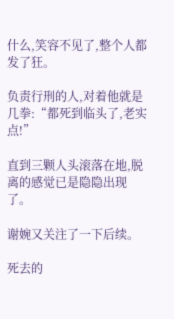什么,笑容不见了,整个人都发了狂。

负责行刑的人,对着他就是几拳:“都死到临头了,老实点!”

直到三颗人头滚落在地,脱离的感觉已是隐隐出现了。

谢婉又关注了一下后续。

死去的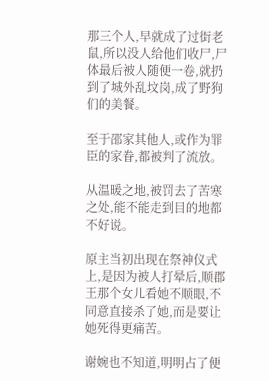那三个人,早就成了过街老鼠,所以没人给他们收尸,尸体最后被人随便一卷,就扔到了城外乱坟岗,成了野狗们的美餐。

至于邵家其他人,或作为罪臣的家眷,都被判了流放。

从温暖之地,被罚去了苦寒之处,能不能走到目的地都不好说。

原主当初出现在祭神仪式上,是因为被人打晕后,顺郡王那个女儿看她不顺眼,不同意直接杀了她,而是要让她死得更痛苦。

谢婉也不知道,明明占了便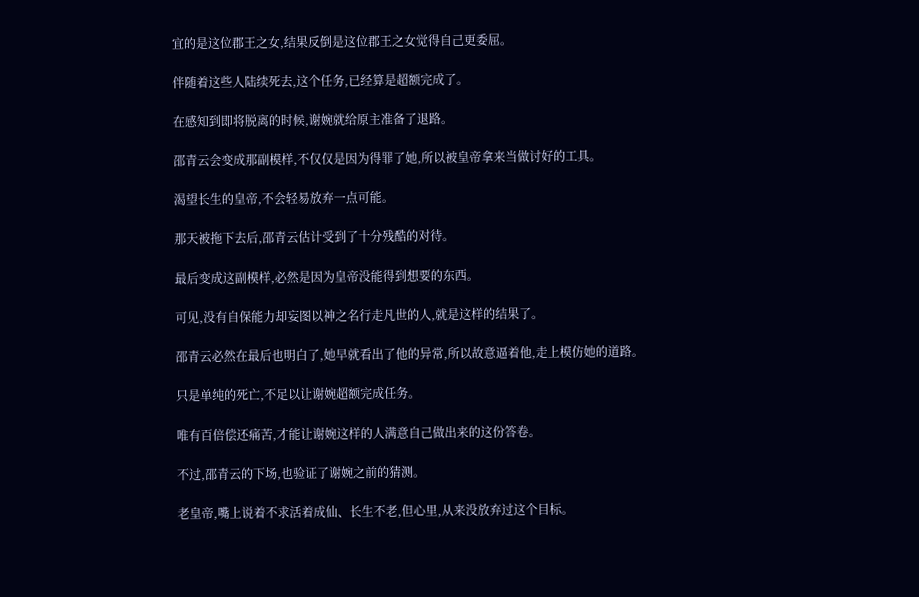宜的是这位郡王之女,结果反倒是这位郡王之女觉得自己更委屈。

伴随着这些人陆续死去,这个任务,已经算是超额完成了。

在感知到即将脱离的时候,谢婉就给原主准备了退路。

邵青云会变成那副模样,不仅仅是因为得罪了她,所以被皇帝拿来当做讨好的工具。

渴望长生的皇帝,不会轻易放弃一点可能。

那天被拖下去后,邵青云估计受到了十分残酷的对待。

最后变成这副模样,必然是因为皇帝没能得到想要的东西。

可见,没有自保能力却妄图以神之名行走凡世的人,就是这样的结果了。

邵青云必然在最后也明白了,她早就看出了他的异常,所以故意逼着他,走上模仿她的道路。

只是单纯的死亡,不足以让谢婉超额完成任务。

唯有百倍偿还痛苦,才能让谢婉这样的人满意自己做出来的这份答卷。

不过,邵青云的下场,也验证了谢婉之前的猜测。

老皇帝,嘴上说着不求活着成仙、长生不老,但心里,从来没放弃过这个目标。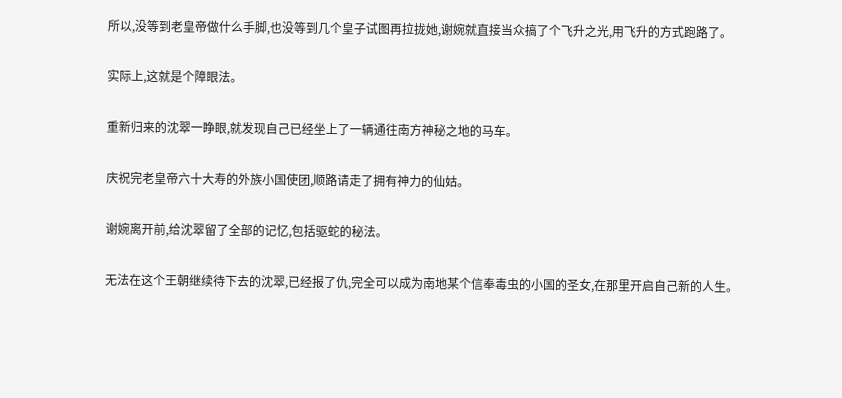所以,没等到老皇帝做什么手脚,也没等到几个皇子试图再拉拢她,谢婉就直接当众搞了个飞升之光,用飞升的方式跑路了。

实际上,这就是个障眼法。

重新归来的沈翠一睁眼,就发现自己已经坐上了一辆通往南方神秘之地的马车。

庆祝完老皇帝六十大寿的外族小国使团,顺路请走了拥有神力的仙姑。

谢婉离开前,给沈翠留了全部的记忆,包括驱蛇的秘法。

无法在这个王朝继续待下去的沈翠,已经报了仇,完全可以成为南地某个信奉毒虫的小国的圣女,在那里开启自己新的人生。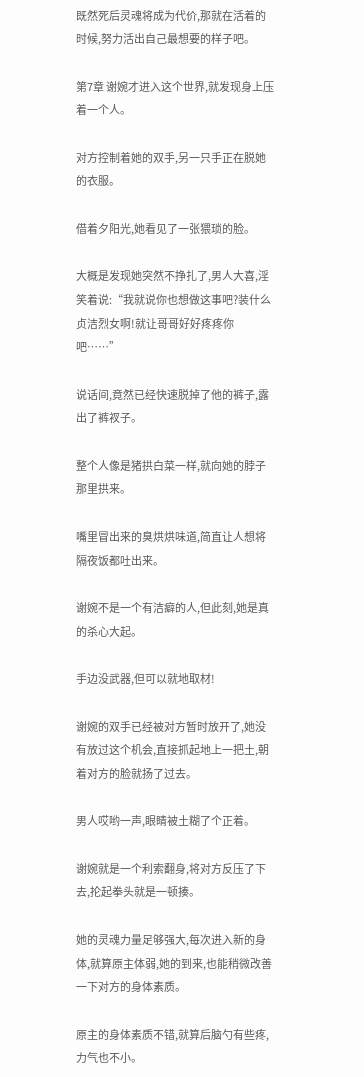既然死后灵魂将成为代价,那就在活着的时候,努力活出自己最想要的样子吧。

第7章 谢婉才进入这个世界,就发现身上压着一个人。

对方控制着她的双手,另一只手正在脱她的衣服。

借着夕阳光,她看见了一张猥琐的脸。

大概是发现她突然不挣扎了,男人大喜,淫笑着说:“我就说你也想做这事吧?装什么贞洁烈女啊!就让哥哥好好疼疼你吧……”

说话间,竟然已经快速脱掉了他的裤子,露出了裤衩子。

整个人像是猪拱白菜一样,就向她的脖子那里拱来。

嘴里冒出来的臭烘烘味道,简直让人想将隔夜饭都吐出来。

谢婉不是一个有洁癖的人,但此刻,她是真的杀心大起。

手边没武器,但可以就地取材!

谢婉的双手已经被对方暂时放开了,她没有放过这个机会,直接抓起地上一把土,朝着对方的脸就扬了过去。

男人哎哟一声,眼睛被土糊了个正着。

谢婉就是一个利索翻身,将对方反压了下去,抡起拳头就是一顿揍。

她的灵魂力量足够强大,每次进入新的身体,就算原主体弱,她的到来,也能稍微改善一下对方的身体素质。

原主的身体素质不错,就算后脑勺有些疼,力气也不小。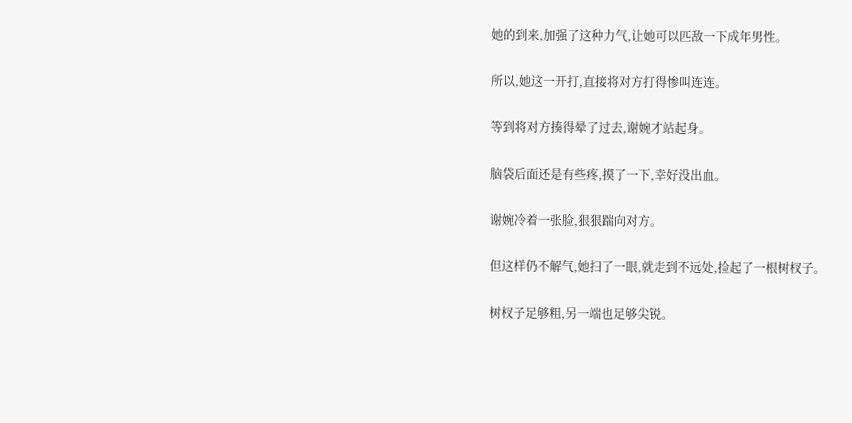她的到来,加强了这种力气,让她可以匹敌一下成年男性。

所以,她这一开打,直接将对方打得惨叫连连。

等到将对方揍得晕了过去,谢婉才站起身。

脑袋后面还是有些疼,摸了一下,幸好没出血。

谢婉冷着一张脸,狠狠踹向对方。

但这样仍不解气,她扫了一眼,就走到不远处,捡起了一根树杈子。

树杈子足够粗,另一端也足够尖锐。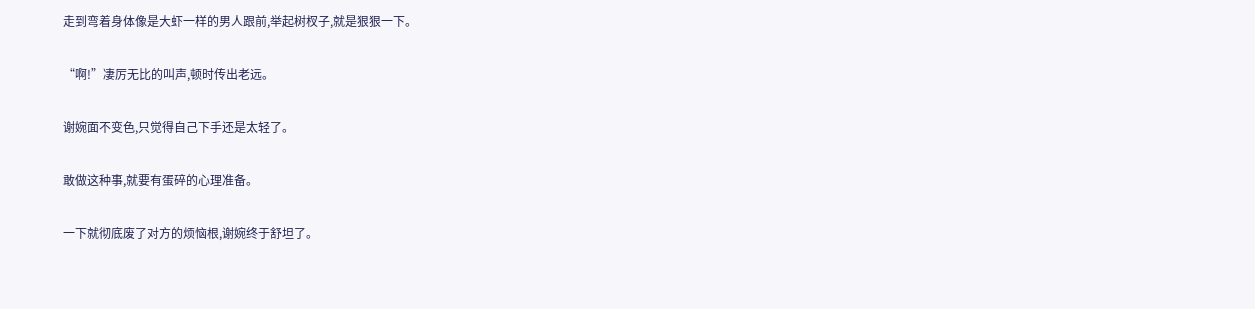走到弯着身体像是大虾一样的男人跟前,举起树杈子,就是狠狠一下。

“啊!”凄厉无比的叫声,顿时传出老远。

谢婉面不变色,只觉得自己下手还是太轻了。

敢做这种事,就要有蛋碎的心理准备。

一下就彻底废了对方的烦恼根,谢婉终于舒坦了。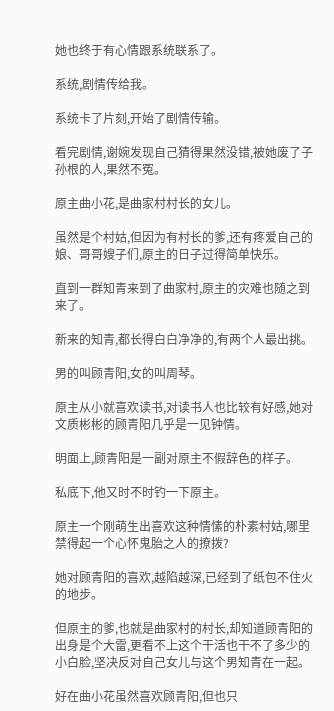她也终于有心情跟系统联系了。

系统,剧情传给我。

系统卡了片刻,开始了剧情传输。

看完剧情,谢婉发现自己猜得果然没错,被她废了子孙根的人,果然不冤。

原主曲小花,是曲家村村长的女儿。

虽然是个村姑,但因为有村长的爹,还有疼爱自己的娘、哥哥嫂子们,原主的日子过得简单快乐。

直到一群知青来到了曲家村,原主的灾难也随之到来了。

新来的知青,都长得白白净净的,有两个人最出挑。

男的叫顾青阳,女的叫周琴。

原主从小就喜欢读书,对读书人也比较有好感,她对文质彬彬的顾青阳几乎是一见钟情。

明面上,顾青阳是一副对原主不假辞色的样子。

私底下,他又时不时钓一下原主。

原主一个刚萌生出喜欢这种情愫的朴素村姑,哪里禁得起一个心怀鬼胎之人的撩拨?

她对顾青阳的喜欢,越陷越深,已经到了纸包不住火的地步。

但原主的爹,也就是曲家村的村长,却知道顾青阳的出身是个大雷,更看不上这个干活也干不了多少的小白脸,坚决反对自己女儿与这个男知青在一起。

好在曲小花虽然喜欢顾青阳,但也只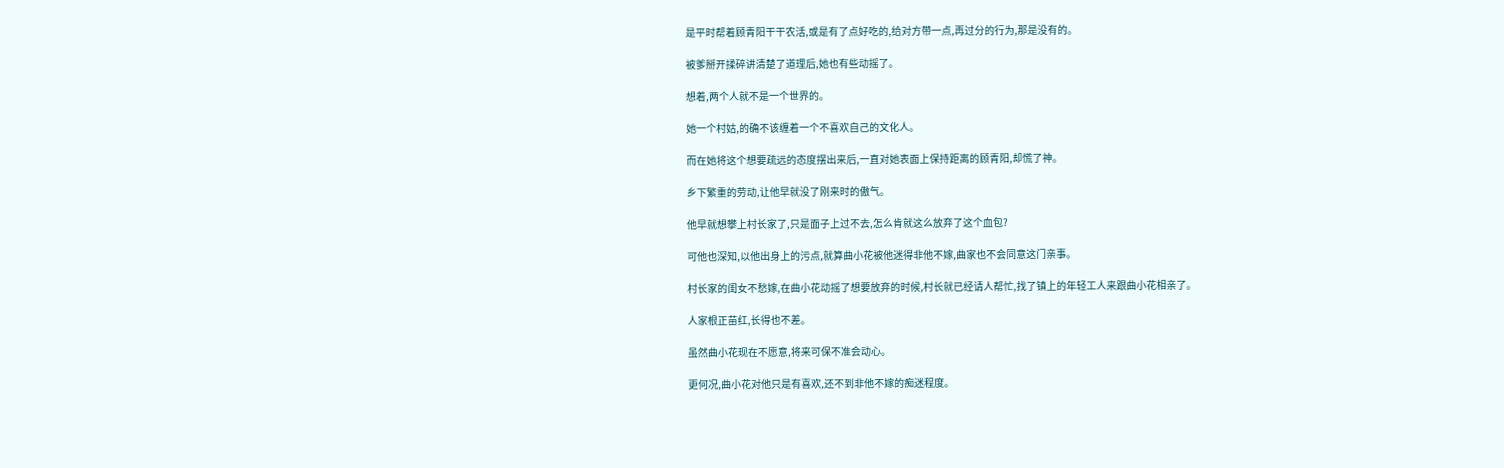是平时帮着顾青阳干干农活,或是有了点好吃的,给对方带一点,再过分的行为,那是没有的。

被爹掰开揉碎讲清楚了道理后,她也有些动摇了。

想着,两个人就不是一个世界的。

她一个村姑,的确不该缠着一个不喜欢自己的文化人。

而在她将这个想要疏远的态度摆出来后,一直对她表面上保持距离的顾青阳,却慌了神。

乡下繁重的劳动,让他早就没了刚来时的傲气。

他早就想攀上村长家了,只是面子上过不去,怎么肯就这么放弃了这个血包?

可他也深知,以他出身上的污点,就算曲小花被他迷得非他不嫁,曲家也不会同意这门亲事。

村长家的闺女不愁嫁,在曲小花动摇了想要放弃的时候,村长就已经请人帮忙,找了镇上的年轻工人来跟曲小花相亲了。

人家根正苗红,长得也不差。

虽然曲小花现在不愿意,将来可保不准会动心。

更何况,曲小花对他只是有喜欢,还不到非他不嫁的痴迷程度。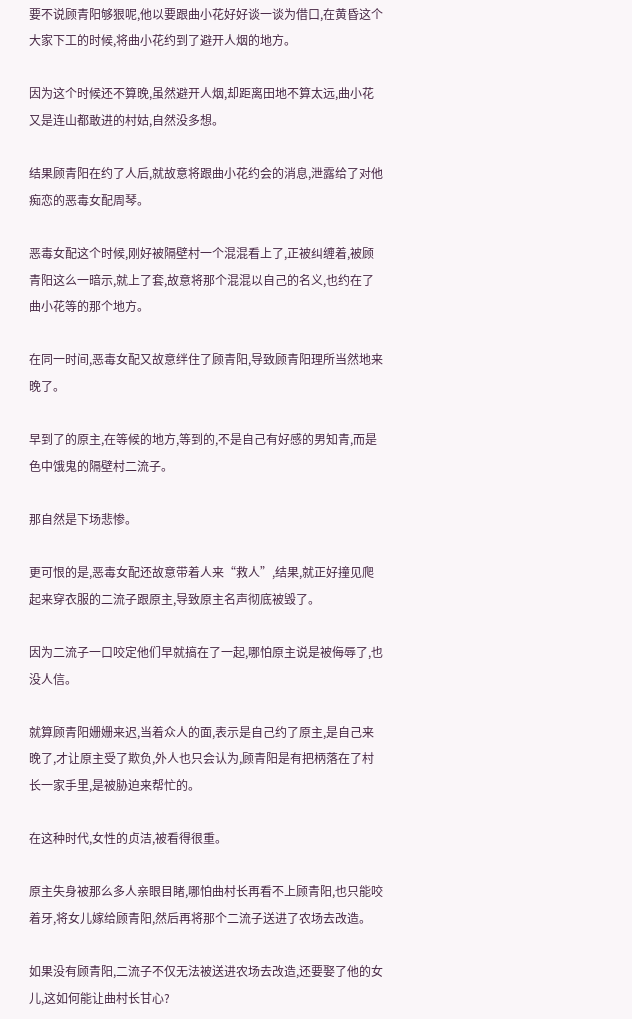要不说顾青阳够狠呢,他以要跟曲小花好好谈一谈为借口,在黄昏这个大家下工的时候,将曲小花约到了避开人烟的地方。

因为这个时候还不算晚,虽然避开人烟,却距离田地不算太远,曲小花又是连山都敢进的村姑,自然没多想。

结果顾青阳在约了人后,就故意将跟曲小花约会的消息,泄露给了对他痴恋的恶毒女配周琴。

恶毒女配这个时候,刚好被隔壁村一个混混看上了,正被纠缠着,被顾青阳这么一暗示,就上了套,故意将那个混混以自己的名义,也约在了曲小花等的那个地方。

在同一时间,恶毒女配又故意绊住了顾青阳,导致顾青阳理所当然地来晚了。

早到了的原主,在等候的地方,等到的,不是自己有好感的男知青,而是色中饿鬼的隔壁村二流子。

那自然是下场悲惨。

更可恨的是,恶毒女配还故意带着人来“救人”,结果,就正好撞见爬起来穿衣服的二流子跟原主,导致原主名声彻底被毁了。

因为二流子一口咬定他们早就搞在了一起,哪怕原主说是被侮辱了,也没人信。

就算顾青阳姗姗来迟,当着众人的面,表示是自己约了原主,是自己来晚了,才让原主受了欺负,外人也只会认为,顾青阳是有把柄落在了村长一家手里,是被胁迫来帮忙的。

在这种时代,女性的贞洁,被看得很重。

原主失身被那么多人亲眼目睹,哪怕曲村长再看不上顾青阳,也只能咬着牙,将女儿嫁给顾青阳,然后再将那个二流子送进了农场去改造。

如果没有顾青阳,二流子不仅无法被送进农场去改造,还要娶了他的女儿,这如何能让曲村长甘心?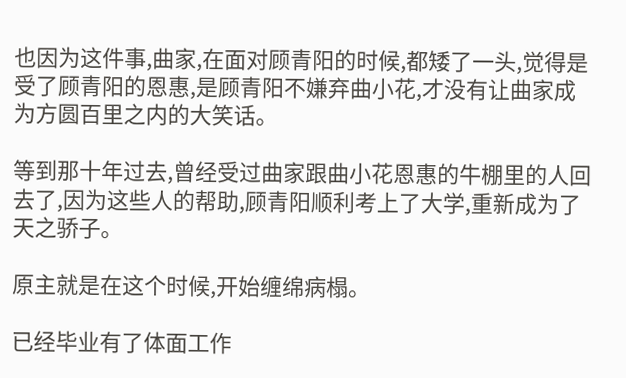也因为这件事,曲家,在面对顾青阳的时候,都矮了一头,觉得是受了顾青阳的恩惠,是顾青阳不嫌弃曲小花,才没有让曲家成为方圆百里之内的大笑话。

等到那十年过去,曾经受过曲家跟曲小花恩惠的牛棚里的人回去了,因为这些人的帮助,顾青阳顺利考上了大学,重新成为了天之骄子。

原主就是在这个时候,开始缠绵病榻。

已经毕业有了体面工作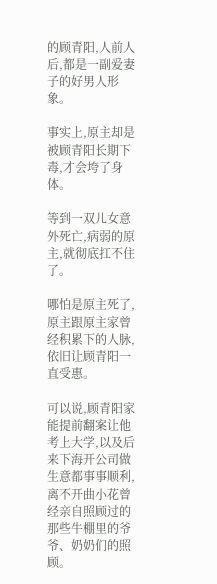的顾青阳,人前人后,都是一副爱妻子的好男人形象。

事实上,原主却是被顾青阳长期下毒,才会垮了身体。

等到一双儿女意外死亡,病弱的原主,就彻底扛不住了。

哪怕是原主死了,原主跟原主家曾经积累下的人脉,依旧让顾青阳一直受惠。

可以说,顾青阳家能提前翻案让他考上大学,以及后来下海开公司做生意都事事顺利,离不开曲小花曾经亲自照顾过的那些牛棚里的爷爷、奶奶们的照顾。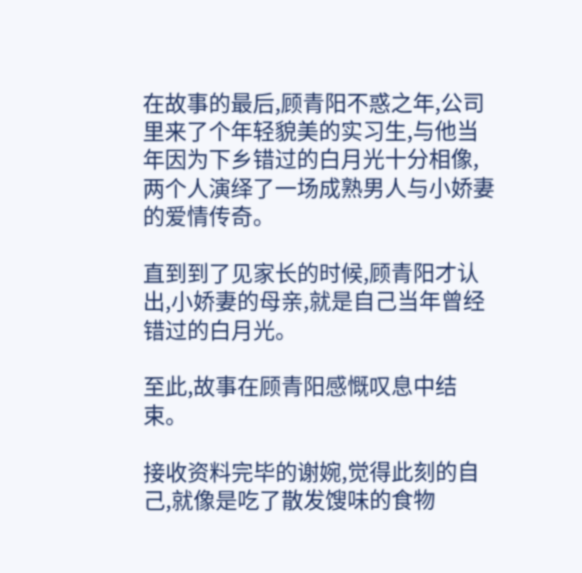在故事的最后,顾青阳不惑之年,公司里来了个年轻貌美的实习生,与他当年因为下乡错过的白月光十分相像,两个人演绎了一场成熟男人与小娇妻的爱情传奇。

直到到了见家长的时候,顾青阳才认出,小娇妻的母亲,就是自己当年曾经错过的白月光。

至此,故事在顾青阳感慨叹息中结束。

接收资料完毕的谢婉,觉得此刻的自己,就像是吃了散发馊味的食物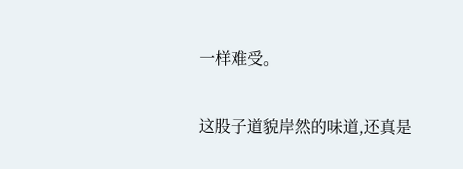一样难受。

这股子道貌岸然的味道,还真是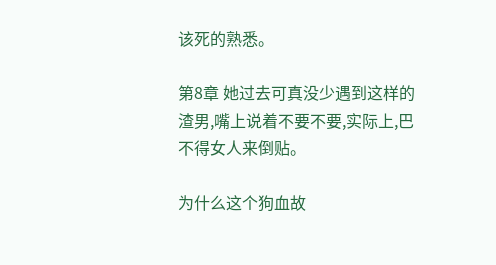该死的熟悉。

第8章 她过去可真没少遇到这样的渣男,嘴上说着不要不要,实际上,巴不得女人来倒贴。

为什么这个狗血故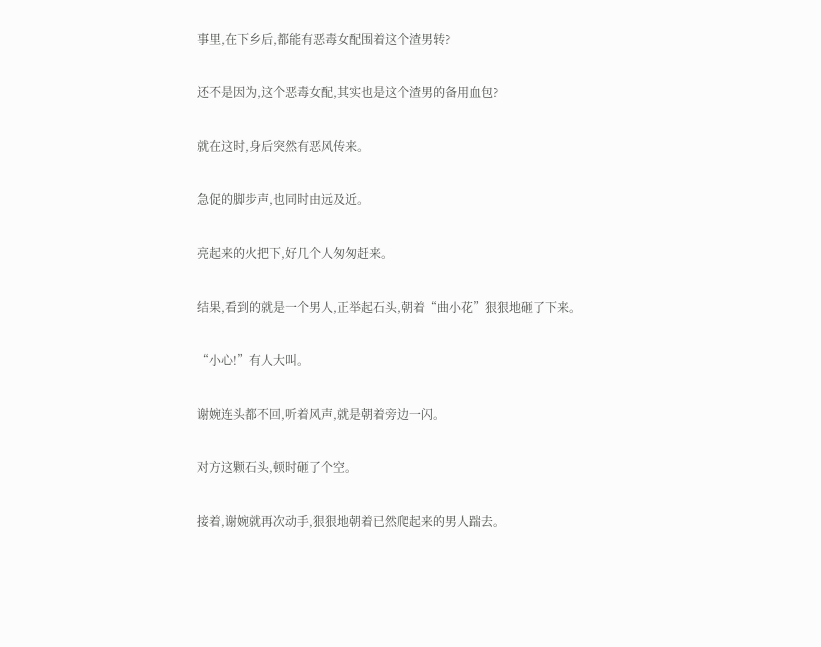事里,在下乡后,都能有恶毒女配围着这个渣男转?

还不是因为,这个恶毒女配,其实也是这个渣男的备用血包?

就在这时,身后突然有恶风传来。

急促的脚步声,也同时由远及近。

亮起来的火把下,好几个人匆匆赶来。

结果,看到的就是一个男人,正举起石头,朝着“曲小花”狠狠地砸了下来。

“小心!”有人大叫。

谢婉连头都不回,听着风声,就是朝着旁边一闪。

对方这颗石头,顿时砸了个空。

接着,谢婉就再次动手,狠狠地朝着已然爬起来的男人踹去。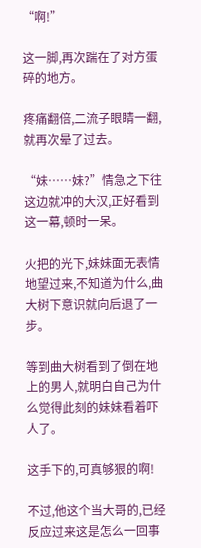“啊!”

这一脚,再次踹在了对方蛋碎的地方。

疼痛翻倍,二流子眼睛一翻,就再次晕了过去。

“妹……妹?”情急之下往这边就冲的大汉,正好看到这一幕,顿时一呆。

火把的光下,妹妹面无表情地望过来,不知道为什么,曲大树下意识就向后退了一步。

等到曲大树看到了倒在地上的男人,就明白自己为什么觉得此刻的妹妹看着吓人了。

这手下的,可真够狠的啊!

不过,他这个当大哥的,已经反应过来这是怎么一回事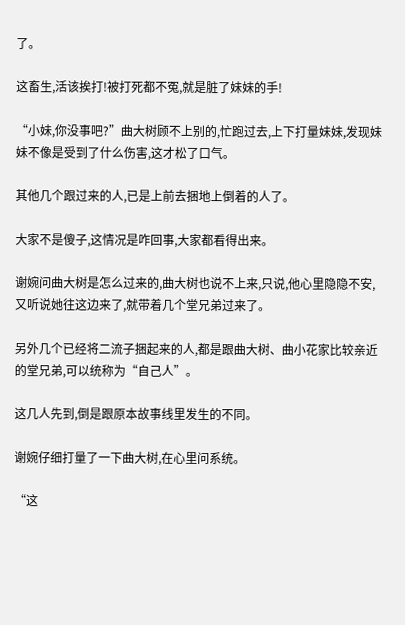了。

这畜生,活该挨打!被打死都不冤,就是脏了妹妹的手!

“小妹,你没事吧?”曲大树顾不上别的,忙跑过去,上下打量妹妹,发现妹妹不像是受到了什么伤害,这才松了口气。

其他几个跟过来的人,已是上前去捆地上倒着的人了。

大家不是傻子,这情况是咋回事,大家都看得出来。

谢婉问曲大树是怎么过来的,曲大树也说不上来,只说,他心里隐隐不安,又听说她往这边来了,就带着几个堂兄弟过来了。

另外几个已经将二流子捆起来的人,都是跟曲大树、曲小花家比较亲近的堂兄弟,可以统称为“自己人”。

这几人先到,倒是跟原本故事线里发生的不同。

谢婉仔细打量了一下曲大树,在心里问系统。

“这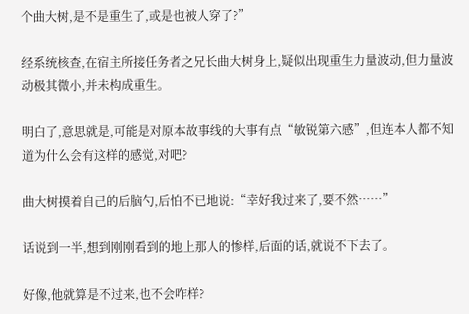个曲大树,是不是重生了,或是也被人穿了?”

经系统核查,在宿主所接任务者之兄长曲大树身上,疑似出现重生力量波动,但力量波动极其微小,并未构成重生。

明白了,意思就是,可能是对原本故事线的大事有点“敏锐第六感”,但连本人都不知道为什么会有这样的感觉,对吧?

曲大树摸着自己的后脑勺,后怕不已地说:“幸好我过来了,要不然……”

话说到一半,想到刚刚看到的地上那人的惨样,后面的话,就说不下去了。

好像,他就算是不过来,也不会咋样?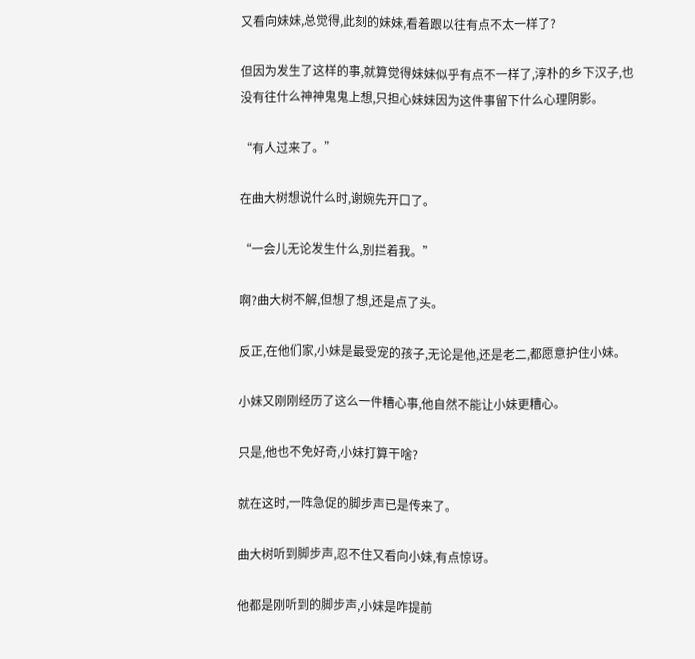又看向妹妹,总觉得,此刻的妹妹,看着跟以往有点不太一样了?

但因为发生了这样的事,就算觉得妹妹似乎有点不一样了,淳朴的乡下汉子,也没有往什么神神鬼鬼上想,只担心妹妹因为这件事留下什么心理阴影。

“有人过来了。”

在曲大树想说什么时,谢婉先开口了。

“一会儿无论发生什么,别拦着我。”

啊?曲大树不解,但想了想,还是点了头。

反正,在他们家,小妹是最受宠的孩子,无论是他,还是老二,都愿意护住小妹。

小妹又刚刚经历了这么一件糟心事,他自然不能让小妹更糟心。

只是,他也不免好奇,小妹打算干啥?

就在这时,一阵急促的脚步声已是传来了。

曲大树听到脚步声,忍不住又看向小妹,有点惊讶。

他都是刚听到的脚步声,小妹是咋提前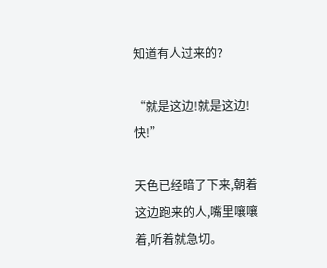知道有人过来的?

“就是这边!就是这边!快!”

天色已经暗了下来,朝着这边跑来的人,嘴里嚷嚷着,听着就急切。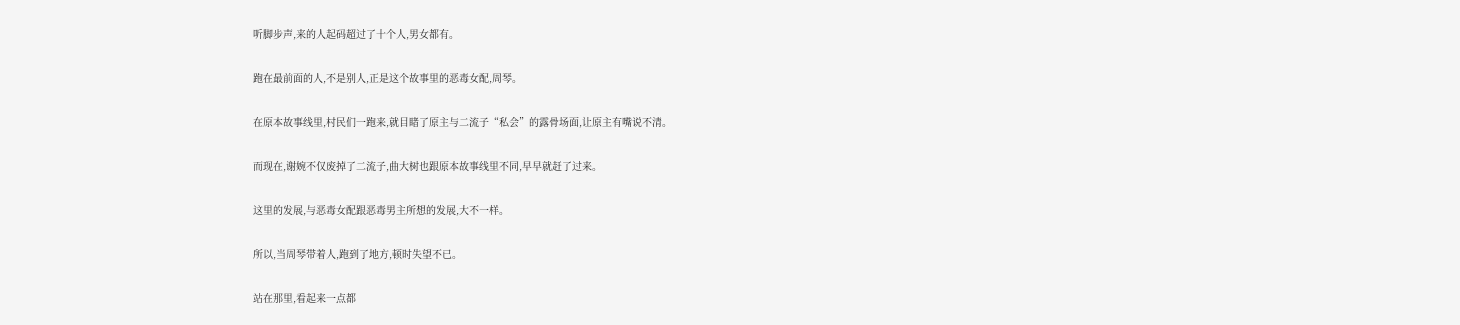听脚步声,来的人起码超过了十个人,男女都有。

跑在最前面的人,不是别人,正是这个故事里的恶毒女配,周琴。

在原本故事线里,村民们一跑来,就目睹了原主与二流子“私会”的露骨场面,让原主有嘴说不清。

而现在,谢婉不仅废掉了二流子,曲大树也跟原本故事线里不同,早早就赶了过来。

这里的发展,与恶毒女配跟恶毒男主所想的发展,大不一样。

所以,当周琴带着人,跑到了地方,顿时失望不已。

站在那里,看起来一点都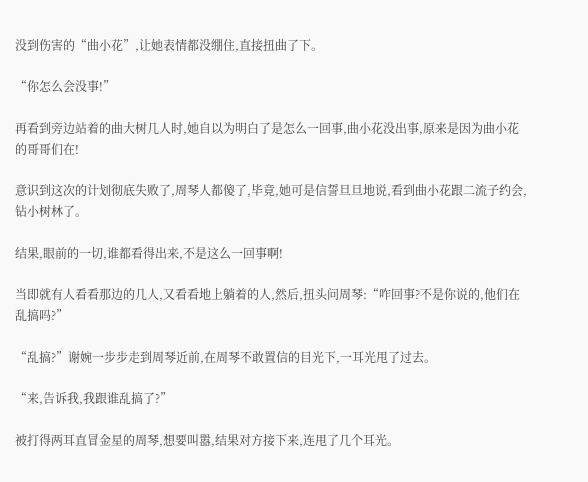没到伤害的“曲小花”,让她表情都没绷住,直接扭曲了下。

“你怎么会没事!”

再看到旁边站着的曲大树几人时,她自以为明白了是怎么一回事,曲小花没出事,原来是因为曲小花的哥哥们在!

意识到这次的计划彻底失败了,周琴人都傻了,毕竟,她可是信誓旦旦地说,看到曲小花跟二流子约会,钻小树林了。

结果,眼前的一切,谁都看得出来,不是这么一回事啊!

当即就有人看看那边的几人,又看看地上躺着的人,然后,扭头问周琴:“咋回事?不是你说的,他们在乱搞吗?”

“乱搞?”谢婉一步步走到周琴近前,在周琴不敢置信的目光下,一耳光甩了过去。

“来,告诉我,我跟谁乱搞了?”

被打得两耳直冒金星的周琴,想要叫嚣,结果对方接下来,连甩了几个耳光。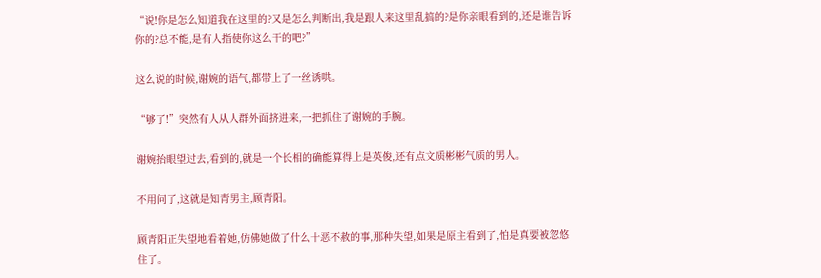“说!你是怎么知道我在这里的?又是怎么判断出,我是跟人来这里乱搞的?是你亲眼看到的,还是谁告诉你的?总不能,是有人指使你这么干的吧?”

这么说的时候,谢婉的语气,都带上了一丝诱哄。

“够了!”突然有人从人群外面挤进来,一把抓住了谢婉的手腕。

谢婉抬眼望过去,看到的,就是一个长相的确能算得上是英俊,还有点文质彬彬气质的男人。

不用问了,这就是知青男主,顾青阳。

顾青阳正失望地看着她,仿佛她做了什么十恶不赦的事,那种失望,如果是原主看到了,怕是真要被忽悠住了。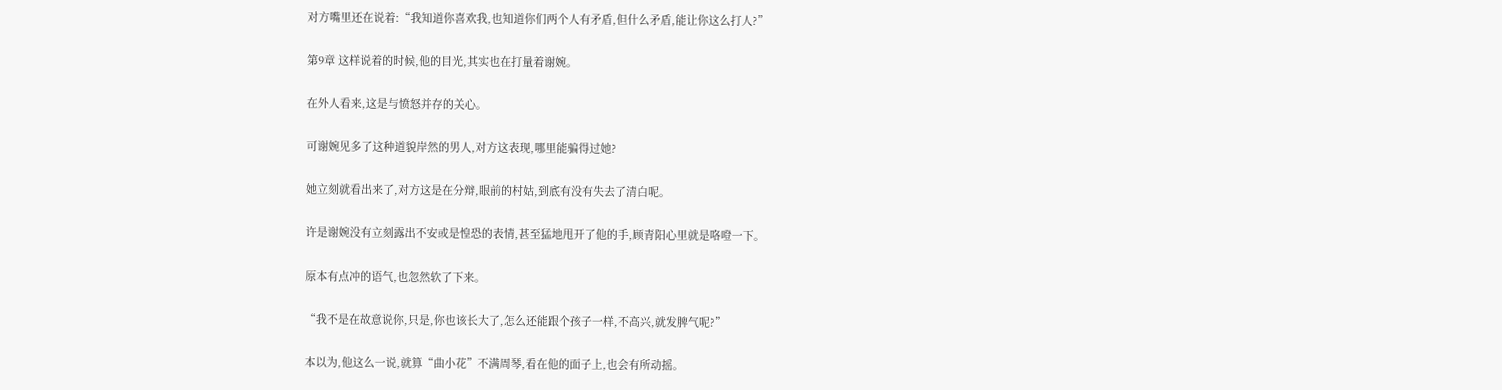对方嘴里还在说着:“我知道你喜欢我,也知道你们两个人有矛盾,但什么矛盾,能让你这么打人?”

第9章 这样说着的时候,他的目光,其实也在打量着谢婉。

在外人看来,这是与愤怒并存的关心。

可谢婉见多了这种道貌岸然的男人,对方这表现,哪里能骗得过她?

她立刻就看出来了,对方这是在分辩,眼前的村姑,到底有没有失去了清白呢。

许是谢婉没有立刻露出不安或是惶恐的表情,甚至猛地甩开了他的手,顾青阳心里就是咯噔一下。

原本有点冲的语气,也忽然软了下来。

“我不是在故意说你,只是,你也该长大了,怎么还能跟个孩子一样,不高兴,就发脾气呢?”

本以为,他这么一说,就算“曲小花”不满周琴,看在他的面子上,也会有所动摇。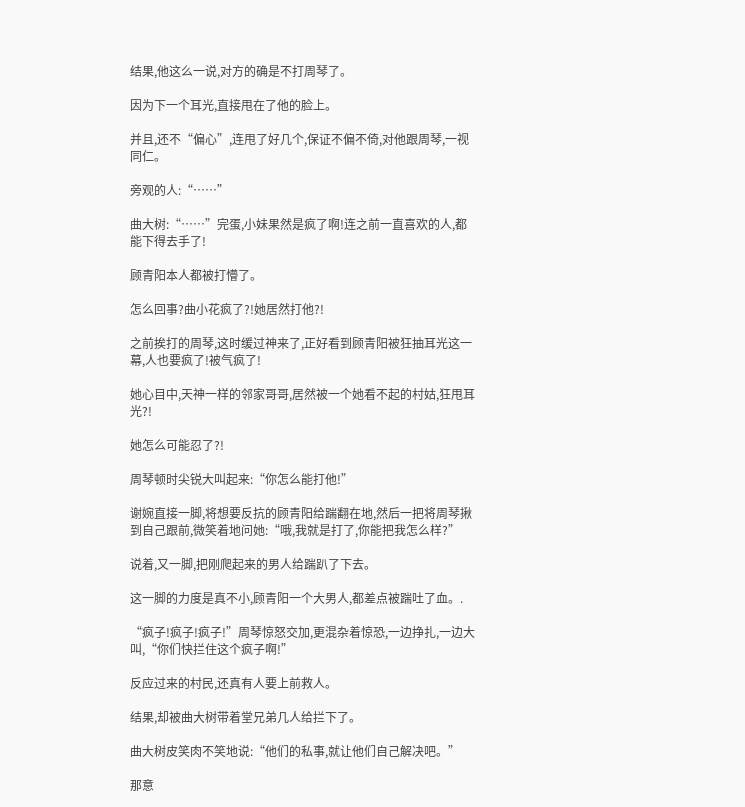结果,他这么一说,对方的确是不打周琴了。

因为下一个耳光,直接甩在了他的脸上。

并且,还不“偏心”,连甩了好几个,保证不偏不倚,对他跟周琴,一视同仁。

旁观的人:“……”

曲大树:“……”完蛋,小妹果然是疯了啊!连之前一直喜欢的人,都能下得去手了!

顾青阳本人都被打懵了。

怎么回事?曲小花疯了?!她居然打他?!

之前挨打的周琴,这时缓过神来了,正好看到顾青阳被狂抽耳光这一幕,人也要疯了!被气疯了!

她心目中,天神一样的邻家哥哥,居然被一个她看不起的村姑,狂甩耳光?!

她怎么可能忍了?!

周琴顿时尖锐大叫起来:“你怎么能打他!”

谢婉直接一脚,将想要反抗的顾青阳给踹翻在地,然后一把将周琴揪到自己跟前,微笑着地问她:“哦,我就是打了,你能把我怎么样?”

说着,又一脚,把刚爬起来的男人给踹趴了下去。

这一脚的力度是真不小,顾青阳一个大男人,都差点被踹吐了血。.

“疯子!疯子!疯子!”周琴惊怒交加,更混杂着惊恐,一边挣扎,一边大叫,“你们快拦住这个疯子啊!”

反应过来的村民,还真有人要上前救人。

结果,却被曲大树带着堂兄弟几人给拦下了。

曲大树皮笑肉不笑地说:“他们的私事,就让他们自己解决吧。”

那意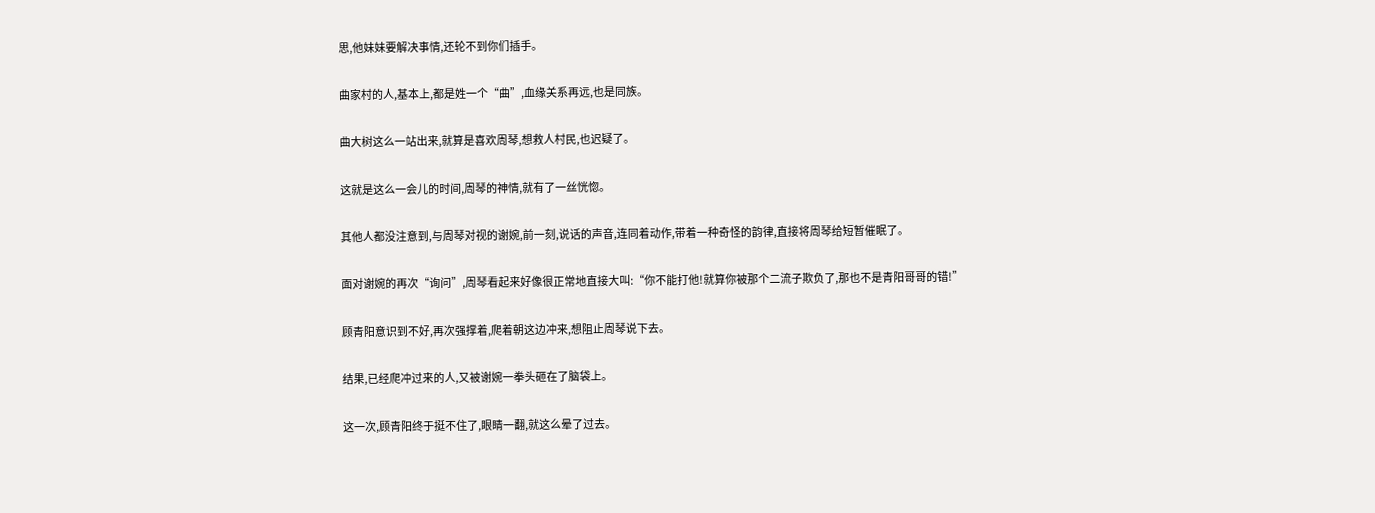思,他妹妹要解决事情,还轮不到你们插手。

曲家村的人,基本上,都是姓一个“曲”,血缘关系再远,也是同族。

曲大树这么一站出来,就算是喜欢周琴,想救人村民,也迟疑了。

这就是这么一会儿的时间,周琴的神情,就有了一丝恍惚。

其他人都没注意到,与周琴对视的谢婉,前一刻,说话的声音,连同着动作,带着一种奇怪的韵律,直接将周琴给短暂催眠了。

面对谢婉的再次“询问”,周琴看起来好像很正常地直接大叫:“你不能打他!就算你被那个二流子欺负了,那也不是青阳哥哥的错!”

顾青阳意识到不好,再次强撑着,爬着朝这边冲来,想阻止周琴说下去。

结果,已经爬冲过来的人,又被谢婉一拳头砸在了脑袋上。

这一次,顾青阳终于挺不住了,眼睛一翻,就这么晕了过去。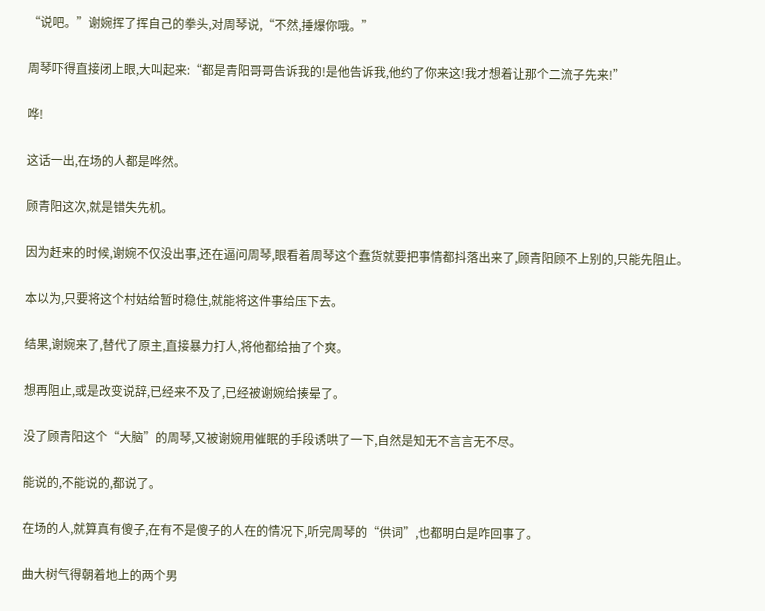“说吧。”谢婉挥了挥自己的拳头,对周琴说,“不然,捶爆你哦。”

周琴吓得直接闭上眼,大叫起来:“都是青阳哥哥告诉我的!是他告诉我,他约了你来这!我才想着让那个二流子先来!”

哗!

这话一出,在场的人都是哗然。

顾青阳这次,就是错失先机。

因为赶来的时候,谢婉不仅没出事,还在逼问周琴,眼看着周琴这个蠢货就要把事情都抖落出来了,顾青阳顾不上别的,只能先阻止。

本以为,只要将这个村姑给暂时稳住,就能将这件事给压下去。

结果,谢婉来了,替代了原主,直接暴力打人,将他都给抽了个爽。

想再阻止,或是改变说辞,已经来不及了,已经被谢婉给揍晕了。

没了顾青阳这个“大脑”的周琴,又被谢婉用催眠的手段诱哄了一下,自然是知无不言言无不尽。

能说的,不能说的,都说了。

在场的人,就算真有傻子,在有不是傻子的人在的情况下,听完周琴的“供词”,也都明白是咋回事了。

曲大树气得朝着地上的两个男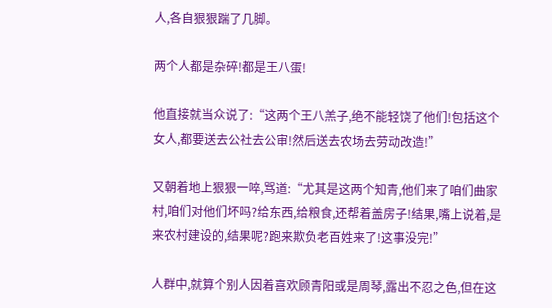人,各自狠狠踹了几脚。

两个人都是杂碎!都是王八蛋!

他直接就当众说了:“这两个王八羔子,绝不能轻饶了他们!包括这个女人,都要送去公社去公审!然后送去农场去劳动改造!”

又朝着地上狠狠一啐,骂道:“尤其是这两个知青,他们来了咱们曲家村,咱们对他们坏吗?给东西,给粮食,还帮着盖房子!结果,嘴上说着,是来农村建设的,结果呢?跑来欺负老百姓来了!这事没完!”

人群中,就算个别人因着喜欢顾青阳或是周琴,露出不忍之色,但在这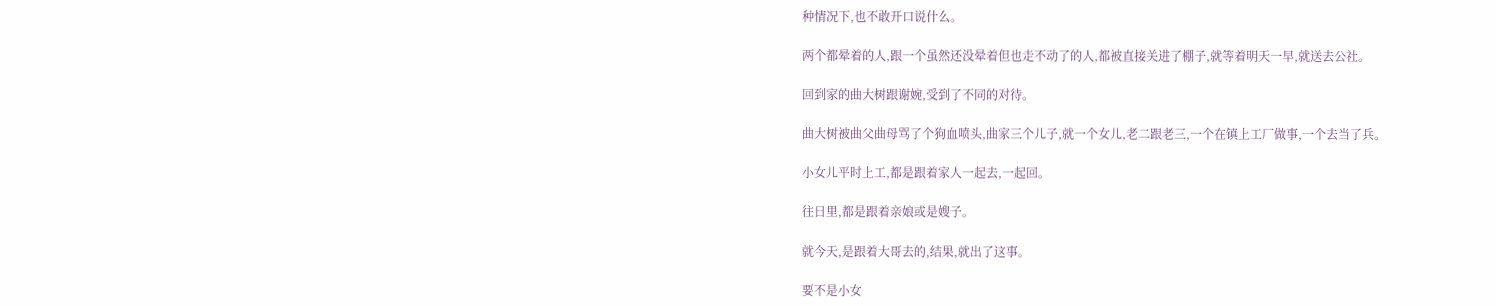种情况下,也不敢开口说什么。

两个都晕着的人,跟一个虽然还没晕着但也走不动了的人,都被直接关进了棚子,就等着明天一早,就送去公社。

回到家的曲大树跟谢婉,受到了不同的对待。

曲大树被曲父曲母骂了个狗血喷头,曲家三个儿子,就一个女儿,老二跟老三,一个在镇上工厂做事,一个去当了兵。

小女儿平时上工,都是跟着家人一起去,一起回。

往日里,都是跟着亲娘或是嫂子。

就今天,是跟着大哥去的,结果,就出了这事。

要不是小女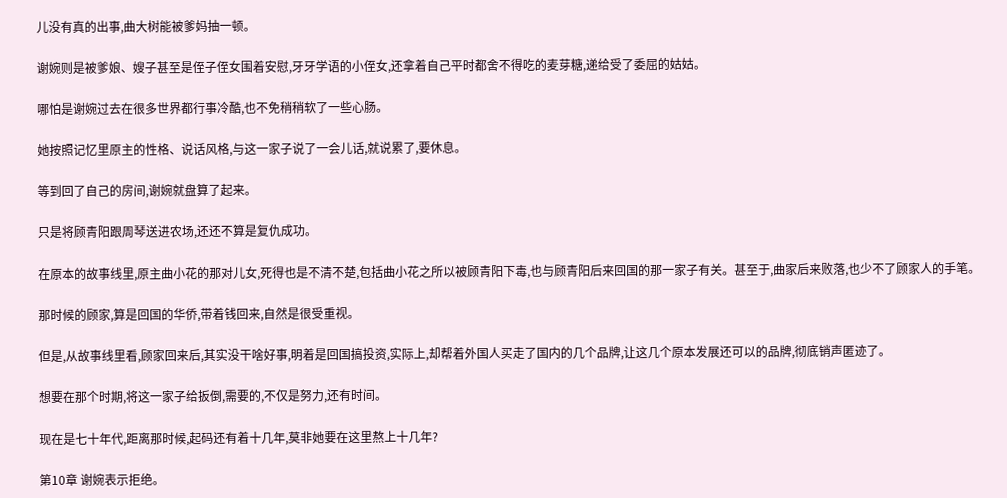儿没有真的出事,曲大树能被爹妈抽一顿。

谢婉则是被爹娘、嫂子甚至是侄子侄女围着安慰,牙牙学语的小侄女,还拿着自己平时都舍不得吃的麦芽糖,递给受了委屈的姑姑。

哪怕是谢婉过去在很多世界都行事冷酷,也不免稍稍软了一些心肠。

她按照记忆里原主的性格、说话风格,与这一家子说了一会儿话,就说累了,要休息。

等到回了自己的房间,谢婉就盘算了起来。

只是将顾青阳跟周琴送进农场,还还不算是复仇成功。

在原本的故事线里,原主曲小花的那对儿女,死得也是不清不楚,包括曲小花之所以被顾青阳下毒,也与顾青阳后来回国的那一家子有关。甚至于,曲家后来败落,也少不了顾家人的手笔。

那时候的顾家,算是回国的华侨,带着钱回来,自然是很受重视。

但是,从故事线里看,顾家回来后,其实没干啥好事,明着是回国搞投资,实际上,却帮着外国人买走了国内的几个品牌,让这几个原本发展还可以的品牌,彻底销声匿迹了。

想要在那个时期,将这一家子给扳倒,需要的,不仅是努力,还有时间。

现在是七十年代,距离那时候,起码还有着十几年,莫非她要在这里熬上十几年?

第10章 谢婉表示拒绝。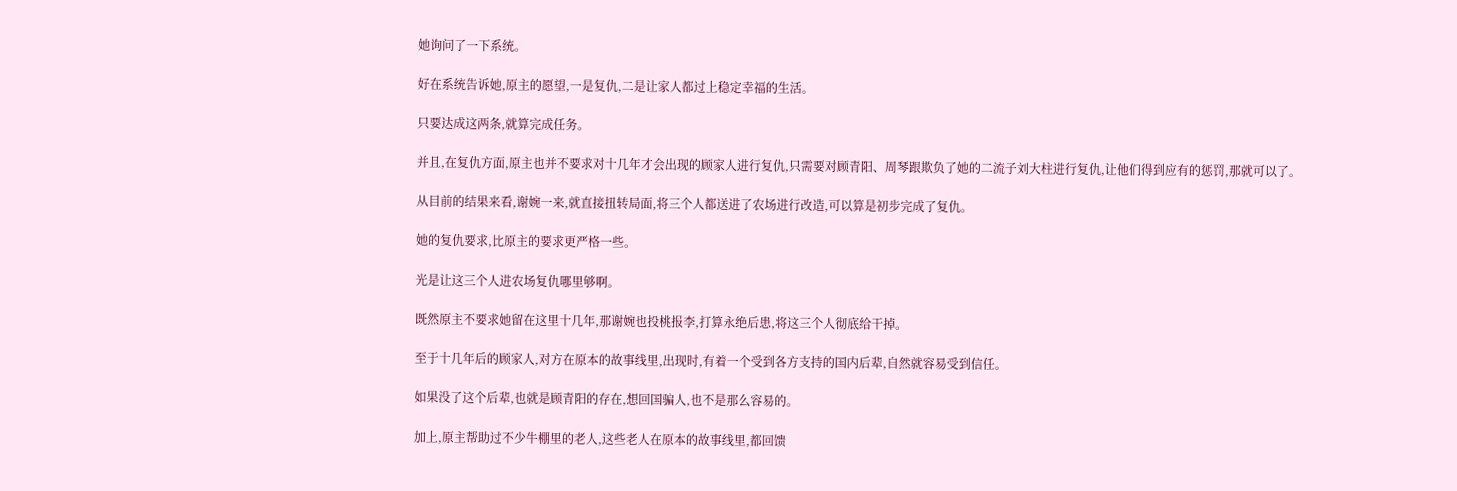她询问了一下系统。

好在系统告诉她,原主的愿望,一是复仇,二是让家人都过上稳定幸福的生活。

只要达成这两条,就算完成任务。

并且,在复仇方面,原主也并不要求对十几年才会出现的顾家人进行复仇,只需要对顾青阳、周琴跟欺负了她的二流子刘大柱进行复仇,让他们得到应有的惩罚,那就可以了。

从目前的结果来看,谢婉一来,就直接扭转局面,将三个人都送进了农场进行改造,可以算是初步完成了复仇。

她的复仇要求,比原主的要求更严格一些。

光是让这三个人进农场复仇哪里够啊。

既然原主不要求她留在这里十几年,那谢婉也投桃报李,打算永绝后患,将这三个人彻底给干掉。

至于十几年后的顾家人,对方在原本的故事线里,出现时,有着一个受到各方支持的国内后辈,自然就容易受到信任。

如果没了这个后辈,也就是顾青阳的存在,想回国骗人,也不是那么容易的。

加上,原主帮助过不少牛棚里的老人,这些老人在原本的故事线里,都回馈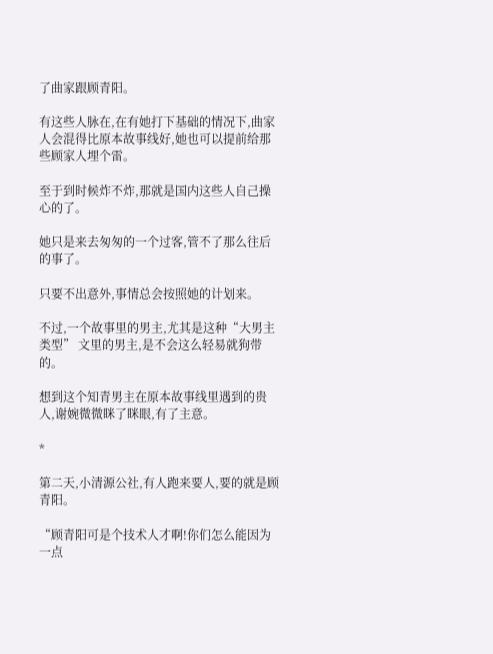了曲家跟顾青阳。

有这些人脉在,在有她打下基础的情况下,曲家人会混得比原本故事线好,她也可以提前给那些顾家人埋个雷。

至于到时候炸不炸,那就是国内这些人自己操心的了。

她只是来去匆匆的一个过客,管不了那么往后的事了。

只要不出意外,事情总会按照她的计划来。

不过,一个故事里的男主,尤其是这种“大男主类型” 文里的男主,是不会这么轻易就狗带的。

想到这个知青男主在原本故事线里遇到的贵人,谢婉微微眯了眯眼,有了主意。

*

第二天,小清源公社,有人跑来要人,要的就是顾青阳。

“顾青阳可是个技术人才啊!你们怎么能因为一点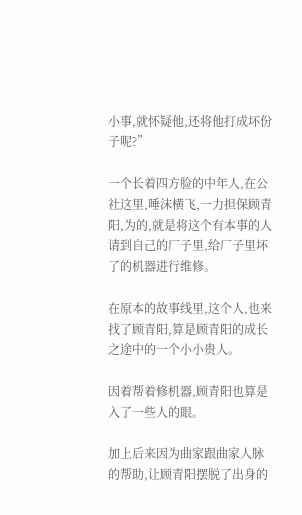小事,就怀疑他,还将他打成坏份子呢?”

一个长着四方脸的中年人,在公社这里,唾沫横飞,一力担保顾青阳,为的,就是将这个有本事的人请到自己的厂子里,给厂子里坏了的机器进行维修。

在原本的故事线里,这个人,也来找了顾青阳,算是顾青阳的成长之途中的一个小小贵人。

因着帮着修机器,顾青阳也算是入了一些人的眼。

加上后来因为曲家跟曲家人脉的帮助,让顾青阳摆脱了出身的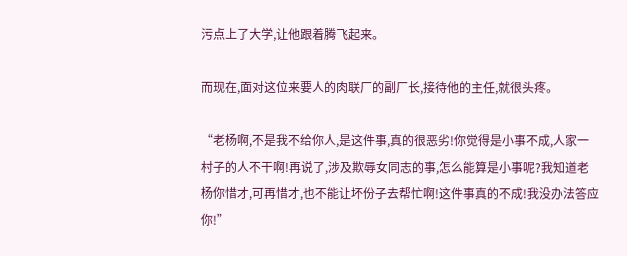污点上了大学,让他跟着腾飞起来。

而现在,面对这位来要人的肉联厂的副厂长,接待他的主任,就很头疼。

“老杨啊,不是我不给你人,是这件事,真的很恶劣!你觉得是小事不成,人家一村子的人不干啊!再说了,涉及欺辱女同志的事,怎么能算是小事呢?我知道老杨你惜才,可再惜才,也不能让坏份子去帮忙啊!这件事真的不成!我没办法答应你!”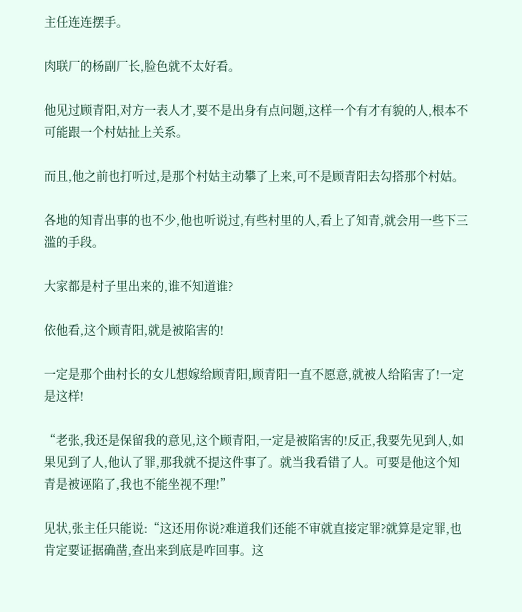主任连连摆手。

肉联厂的杨副厂长,脸色就不太好看。

他见过顾青阳,对方一表人才,要不是出身有点问题,这样一个有才有貌的人,根本不可能跟一个村姑扯上关系。

而且,他之前也打听过,是那个村姑主动攀了上来,可不是顾青阳去勾搭那个村姑。

各地的知青出事的也不少,他也听说过,有些村里的人,看上了知青,就会用一些下三滥的手段。

大家都是村子里出来的,谁不知道谁?

依他看,这个顾青阳,就是被陷害的!

一定是那个曲村长的女儿想嫁给顾青阳,顾青阳一直不愿意,就被人给陷害了!一定是这样!

“老张,我还是保留我的意见,这个顾青阳,一定是被陷害的!反正,我要先见到人,如果见到了人,他认了罪,那我就不提这件事了。就当我看错了人。可要是他这个知青是被诬陷了,我也不能坐视不理!”

见状,张主任只能说:“这还用你说?难道我们还能不审就直接定罪?就算是定罪,也肯定要证据确凿,查出来到底是咋回事。这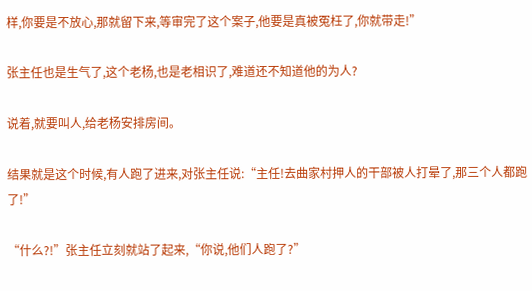样,你要是不放心,那就留下来,等审完了这个案子,他要是真被冤枉了,你就带走!”

张主任也是生气了,这个老杨,也是老相识了,难道还不知道他的为人?

说着,就要叫人,给老杨安排房间。

结果就是这个时候,有人跑了进来,对张主任说:“主任!去曲家村押人的干部被人打晕了,那三个人都跑了!”

“什么?!”张主任立刻就站了起来,“你说,他们人跑了?”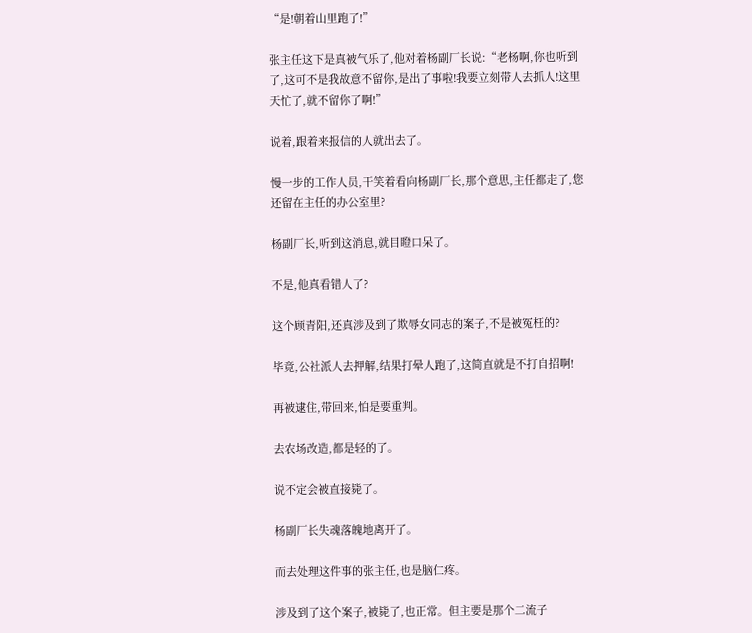“是!朝着山里跑了!”

张主任这下是真被气乐了,他对着杨副厂长说:“老杨啊,你也听到了,这可不是我故意不留你,是出了事啦!我要立刻带人去抓人!这里天忙了,就不留你了啊!”

说着,跟着来报信的人就出去了。

慢一步的工作人员,干笑着看向杨副厂长,那个意思,主任都走了,您还留在主任的办公室里?

杨副厂长,听到这消息,就目瞪口呆了。

不是,他真看错人了?

这个顾青阳,还真涉及到了欺辱女同志的案子,不是被冤枉的?

毕竟,公社派人去押解,结果打晕人跑了,这简直就是不打自招啊!

再被逮住,带回来,怕是要重判。

去农场改造,都是轻的了。

说不定会被直接毙了。

杨副厂长失魂落魄地离开了。

而去处理这件事的张主任,也是脑仁疼。

涉及到了这个案子,被毙了,也正常。但主要是那个二流子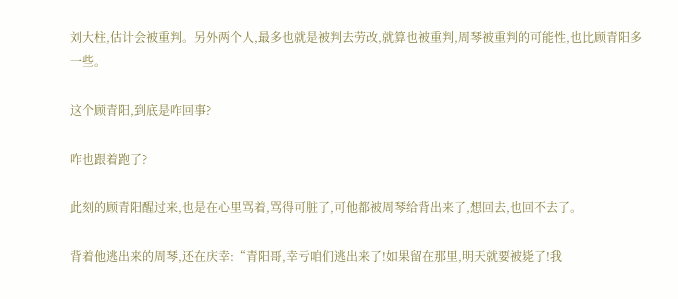刘大柱,估计会被重判。另外两个人,最多也就是被判去劳改,就算也被重判,周琴被重判的可能性,也比顾青阳多一些。

这个顾青阳,到底是咋回事?

咋也跟着跑了?

此刻的顾青阳醒过来,也是在心里骂着,骂得可脏了,可他都被周琴给背出来了,想回去,也回不去了。

背着他逃出来的周琴,还在庆幸:“青阳哥,幸亏咱们逃出来了!如果留在那里,明天就要被毙了!我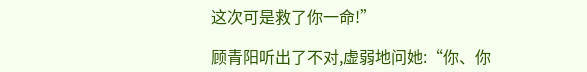这次可是救了你一命!”

顾青阳听出了不对,虚弱地问她:“你、你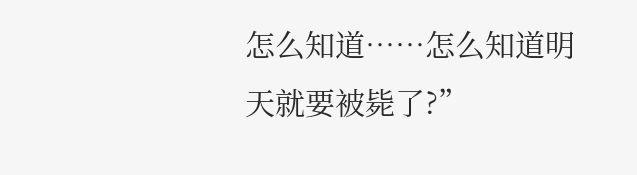怎么知道……怎么知道明天就要被毙了?”